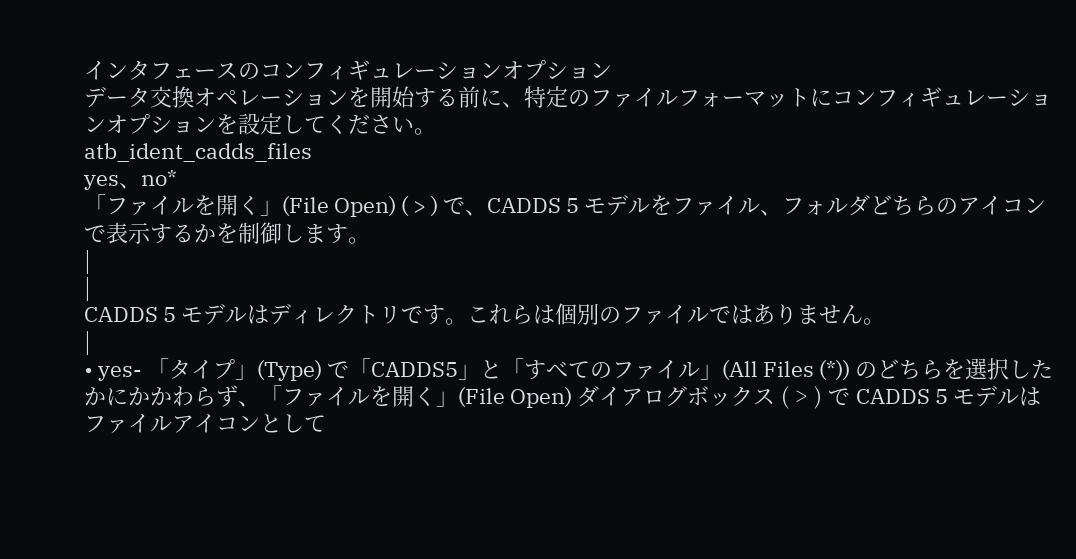インタフェースのコンフィギュレーションオプション
データ交換オペレーションを開始する前に、特定のファイルフォーマットにコンフィギュレーションオプションを設定してください。
atb_ident_cadds_files
yes、no*
「ファイルを開く」(File Open) ( > ) で、CADDS 5 モデルをファイル、フォルダどちらのアイコンで表示するかを制御します。
|
|
CADDS 5 モデルはディレクトリです。これらは個別のファイルではありません。
|
• yes- 「タイプ」(Type) で「CADDS5」と「すべてのファイル」(All Files (*)) のどちらを選択したかにかかわらず、「ファイルを開く」(File Open) ダイアログボックス ( > ) で CADDS 5 モデルはファイルアイコンとして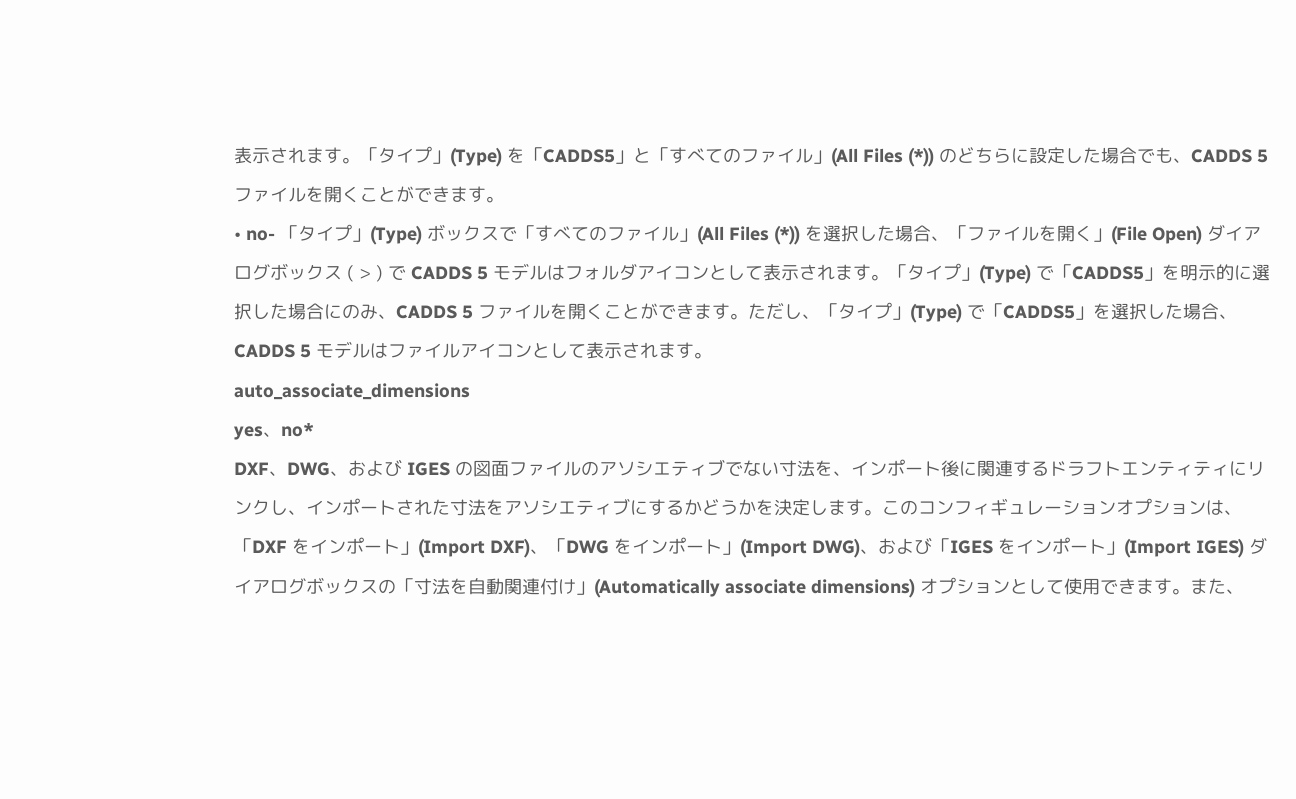表示されます。「タイプ」(Type) を「CADDS5」と「すべてのファイル」(All Files (*)) のどちらに設定した場合でも、CADDS 5 ファイルを開くことができます。
• no- 「タイプ」(Type) ボックスで「すべてのファイル」(All Files (*)) を選択した場合、「ファイルを開く」(File Open) ダイアログボックス ( > ) で CADDS 5 モデルはフォルダアイコンとして表示されます。「タイプ」(Type) で「CADDS5」を明示的に選択した場合にのみ、CADDS 5 ファイルを開くことができます。ただし、「タイプ」(Type) で「CADDS5」を選択した場合、CADDS 5 モデルはファイルアイコンとして表示されます。
auto_associate_dimensions
yes、no*
DXF、DWG、および IGES の図面ファイルのアソシエティブでない寸法を、インポート後に関連するドラフトエンティティにリンクし、インポートされた寸法をアソシエティブにするかどうかを決定します。このコンフィギュレーションオプションは、「DXF をインポート」(Import DXF)、「DWG をインポート」(Import DWG)、および「IGES をインポート」(Import IGES) ダイアログボックスの「寸法を自動関連付け」(Automatically associate dimensions) オプションとして使用できます。また、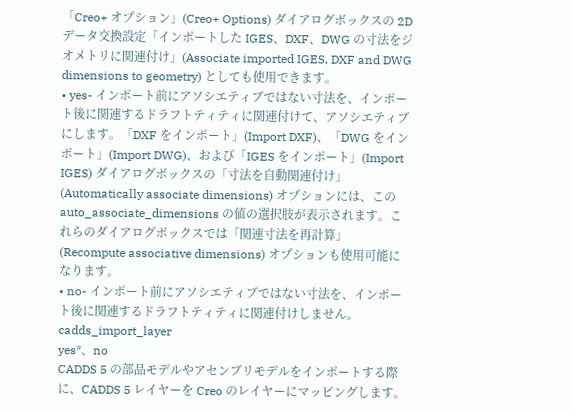「Creo+ オプション」(Creo+ Options) ダイアログボックスの 2D データ交換設定「インポートした IGES、DXF、DWG の寸法をジオメトリに関連付け」(Associate imported IGES, DXF and DWG dimensions to geometry) としても使用できます。
• yes- インポート前にアソシエティブではない寸法を、インポート後に関連するドラフトティティに関連付けて、アソシエティブにします。「DXF をインポート」(Import DXF)、「DWG をインポート」(Import DWG)、および「IGES をインポート」(Import IGES) ダイアログボックスの「寸法を自動関連付け」(Automatically associate dimensions) オプションには、この auto_associate_dimensions の値の選択肢が表示されます。これらのダイアログボックスでは「関連寸法を再計算」(Recompute associative dimensions) オプションも使用可能になります。
• no- インポート前にアソシエティブではない寸法を、インポート後に関連するドラフトティティに関連付けしません。
cadds_import_layer
yes*、no
CADDS 5 の部品モデルやアセンブリモデルをインポートする際に、CADDS 5 レイヤーを Creo のレイヤーにマッピングします。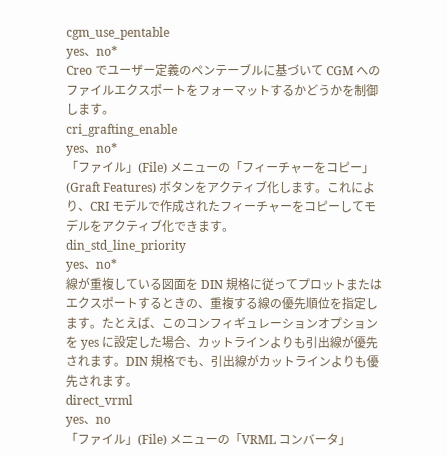cgm_use_pentable
yes、no*
Creo でユーザー定義のペンテーブルに基づいて CGM へのファイルエクスポートをフォーマットするかどうかを制御します。
cri_grafting_enable
yes、no*
「ファイル」(File) メニューの「フィーチャーをコピー」(Graft Features) ボタンをアクティブ化します。これにより、CRI モデルで作成されたフィーチャーをコピーしてモデルをアクティブ化できます。
din_std_line_priority
yes、no*
線が重複している図面を DIN 規格に従ってプロットまたはエクスポートするときの、重複する線の優先順位を指定します。たとえば、このコンフィギュレーションオプションを yes に設定した場合、カットラインよりも引出線が優先されます。DIN 規格でも、引出線がカットラインよりも優先されます。
direct_vrml
yes、no
「ファイル」(File) メニューの「VRML コンバータ」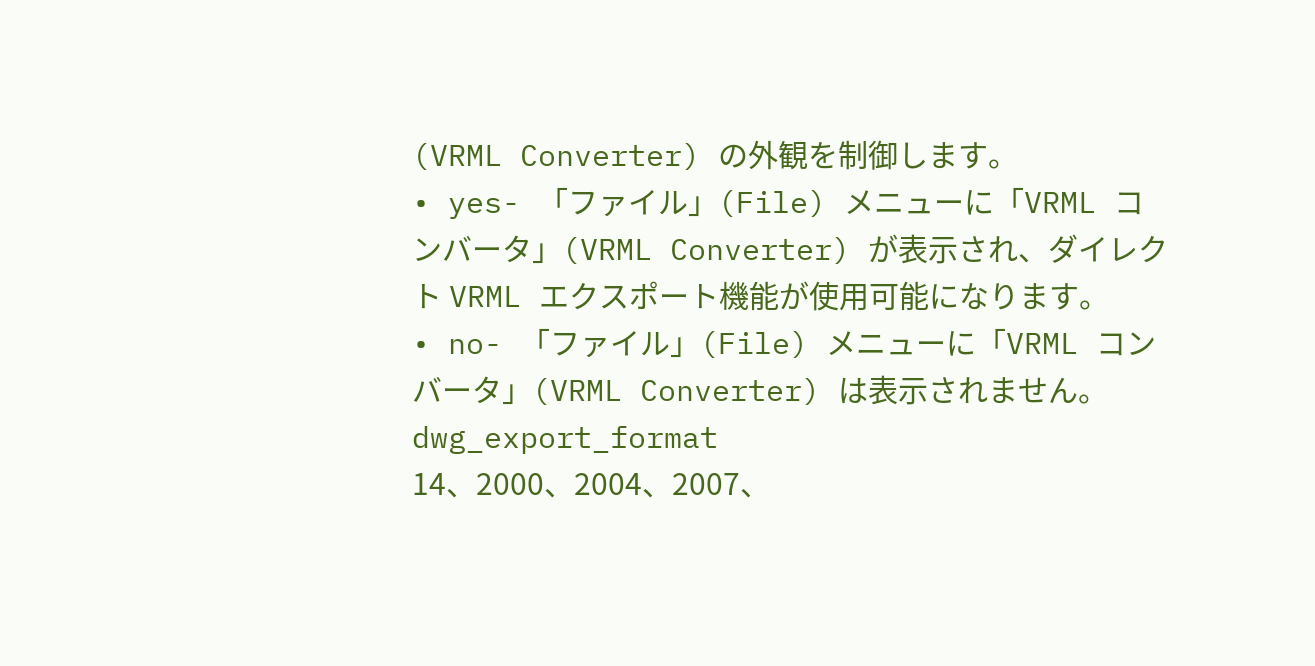(VRML Converter) の外観を制御します。
• yes- 「ファイル」(File) メニューに「VRML コンバータ」(VRML Converter) が表示され、ダイレクト VRML エクスポート機能が使用可能になります。
• no- 「ファイル」(File) メニューに「VRML コンバータ」(VRML Converter) は表示されません。
dwg_export_format
14、2000、2004、2007、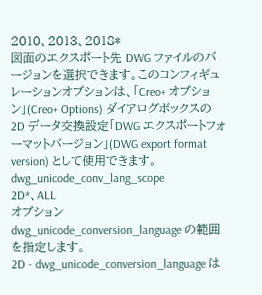2010、2013、2018*
図面のエクスポート先 DWG ファイルのバージョンを選択できます。このコンフィギュレーションオプションは、「Creo+ オプション」(Creo+ Options) ダイアログボックスの 2D データ交換設定「DWG エクスポートフォーマットバージョン」(DWG export format version) として使用できます。
dwg_unicode_conv_lang_scope
2D*、ALL
オプション dwg_unicode_conversion_language の範囲を指定します。
2D - dwg_unicode_conversion_language は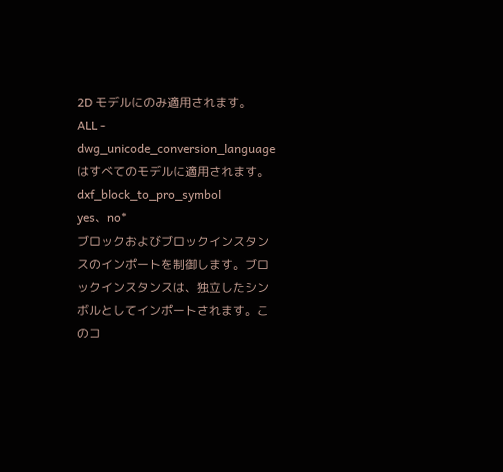2D モデルにのみ適用されます。
ALL - dwg_unicode_conversion_language はすべてのモデルに適用されます。
dxf_block_to_pro_symbol
yes、no*
ブロックおよびブロックインスタンスのインポートを制御します。ブロックインスタンスは、独立したシンボルとしてインポートされます。このコ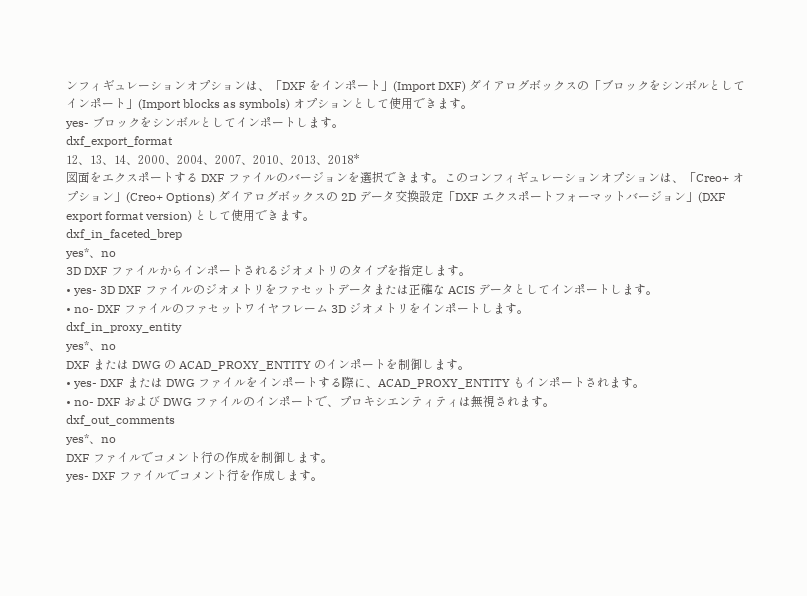ンフィギュレーションオプションは、「DXF をインポート」(Import DXF) ダイアログボックスの「ブロックをシンボルとしてインポート」(Import blocks as symbols) オプションとして使用できます。
yes- ブロックをシンボルとしてインポートします。
dxf_export_format
12、13、14、2000、2004、2007、2010、2013、2018*
図面をエクスポートする DXF ファイルのバージョンを選択できます。このコンフィギュレーションオプションは、「Creo+ オプション」(Creo+ Options) ダイアログボックスの 2D データ交換設定「DXF エクスポートフォーマットバージョン」(DXF export format version) として使用できます。
dxf_in_faceted_brep
yes*、no
3D DXF ファイルからインポートされるジオメトリのタイプを指定します。
• yes- 3D DXF ファイルのジオメトリをファセットデータまたは正確な ACIS データとしてインポートします。
• no- DXF ファイルのファセットワイヤフレーム 3D ジオメトリをインポートします。
dxf_in_proxy_entity
yes*、no
DXF または DWG の ACAD_PROXY_ENTITY のインポートを制御します。
• yes- DXF または DWG ファイルをインポートする際に、ACAD_PROXY_ENTITY もインポートされます。
• no- DXF および DWG ファイルのインポートで、プロキシエンティティは無視されます。
dxf_out_comments
yes*、no
DXF ファイルでコメント行の作成を制御します。
yes- DXF ファイルでコメント行を作成します。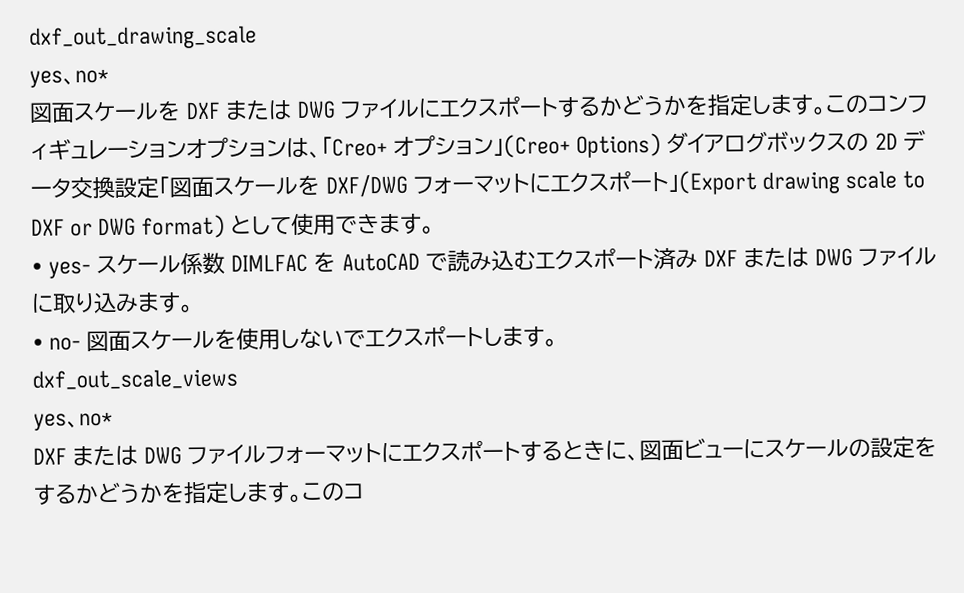dxf_out_drawing_scale
yes、no*
図面スケールを DXF または DWG ファイルにエクスポートするかどうかを指定します。このコンフィギュレーションオプションは、「Creo+ オプション」(Creo+ Options) ダイアログボックスの 2D データ交換設定「図面スケールを DXF/DWG フォーマットにエクスポート」(Export drawing scale to DXF or DWG format) として使用できます。
• yes- スケール係数 DIMLFAC を AutoCAD で読み込むエクスポート済み DXF または DWG ファイルに取り込みます。
• no- 図面スケールを使用しないでエクスポートします。
dxf_out_scale_views
yes、no*
DXF または DWG ファイルフォーマットにエクスポートするときに、図面ビューにスケールの設定をするかどうかを指定します。このコ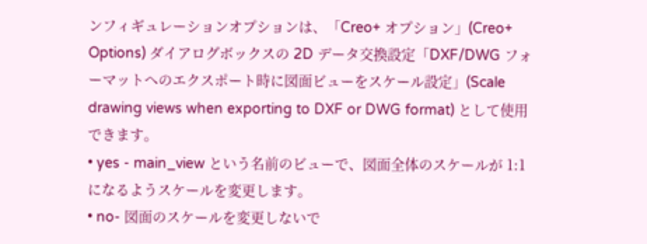ンフィギュレーションオプションは、「Creo+ オプション」(Creo+ Options) ダイアログボックスの 2D データ交換設定「DXF/DWG フォーマットへのエクスポート時に図面ビューをスケール設定」(Scale drawing views when exporting to DXF or DWG format) として使用できます。
• yes - main_view という名前のビューで、図面全体のスケールが 1:1 になるようスケールを変更します。
• no- 図面のスケールを変更しないで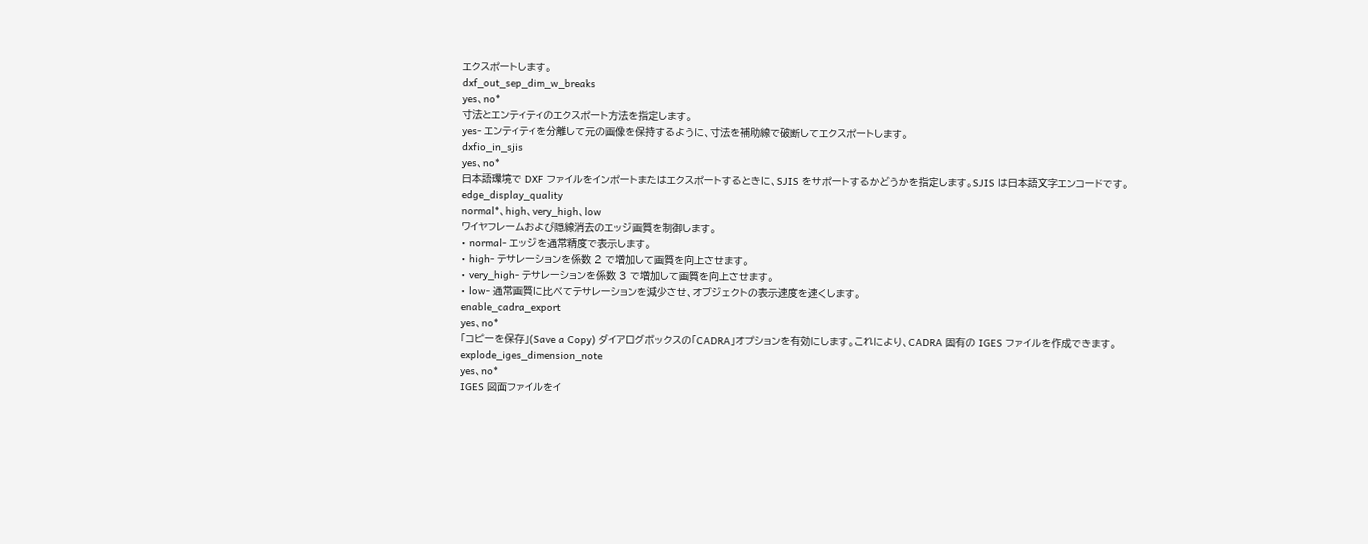エクスポートします。
dxf_out_sep_dim_w_breaks
yes、no*
寸法とエンティティのエクスポート方法を指定します。
yes- エンティティを分離して元の画像を保持するように、寸法を補助線で破断してエクスポートします。
dxfio_in_sjis
yes、no*
日本語環境で DXF ファイルをインポートまたはエクスポートするときに、SJIS をサポートするかどうかを指定します。SJIS は日本語文字エンコードです。
edge_display_quality
normal*、high、very_high、low
ワイヤフレームおよび隠線消去のエッジ画質を制御します。
• normal- エッジを通常精度で表示します。
• high- テサレーションを係数 2 で増加して画質を向上させます。
• very_high- テサレーションを係数 3 で増加して画質を向上させます。
• low- 通常画質に比べてテサレーションを減少させ、オブジェクトの表示速度を速くします。
enable_cadra_export
yes、no*
「コピーを保存」(Save a Copy) ダイアログボックスの「CADRA」オプションを有効にします。これにより、CADRA 固有の IGES ファイルを作成できます。
explode_iges_dimension_note
yes、no*
IGES 図面ファイルをイ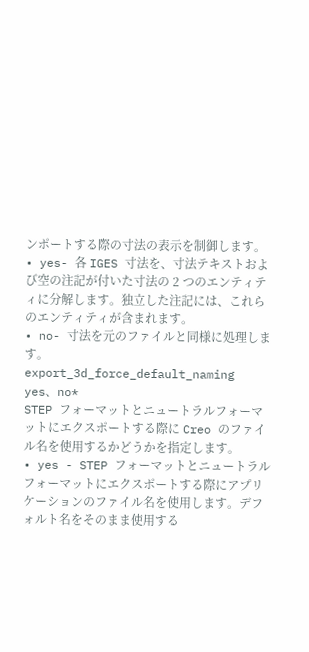ンポートする際の寸法の表示を制御します。
• yes- 各 IGES 寸法を、寸法テキストおよび空の注記が付いた寸法の 2 つのエンティティに分解します。独立した注記には、これらのエンティティが含まれます。
• no- 寸法を元のファイルと同様に処理します。
export_3d_force_default_naming
yes、no*
STEP フォーマットとニュートラルフォーマットにエクスポートする際に Creo のファイル名を使用するかどうかを指定します。
• yes - STEP フォーマットとニュートラルフォーマットにエクスポートする際にアプリケーションのファイル名を使用します。デフォルト名をそのまま使用する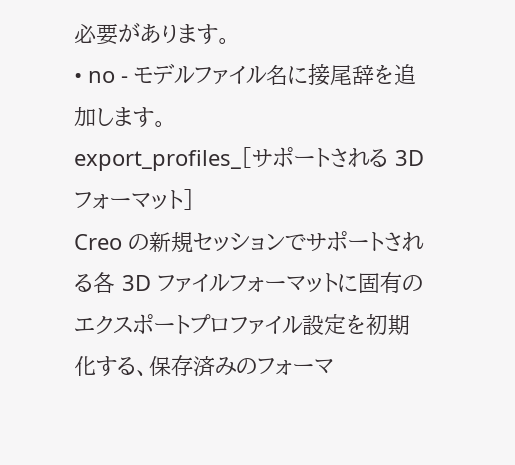必要があります。
• no - モデルファイル名に接尾辞を追加します。
export_profiles_[サポートされる 3D フォーマット]
Creo の新規セッションでサポートされる各 3D ファイルフォーマットに固有のエクスポートプロファイル設定を初期化する、保存済みのフォーマ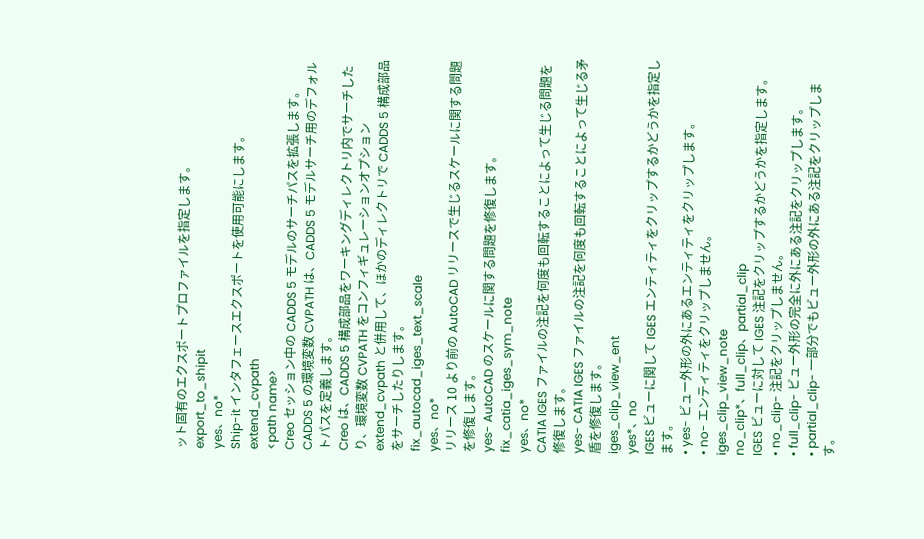ット固有のエクスポートプロファイルを指定します。
export_to_shipit
yes、no*
Ship-it インタフェースエクスポートを使用可能にします。
extend_cvpath
<path name>
Creo セッション中の CADDS 5 モデルのサーチパスを拡張します。CADDS 5 の環境変数 CVPATH は、CADDS 5 モデルサーチ用のデフォルトパスを定義します。
Creo は、CADDS 5 構成部品をワーキングディレクトリ内でサーチしたり、環境変数 CVPATH をコンフィギュレーションオプション extend_cvpath と併用して、ほかのディレクトリで CADDS 5 構成部品をサーチしたりします。
fix_autocad_iges_text_scale
yes、no*
リリース 10 より前の AutoCAD リリースで生じるスケールに関する問題を修復します。
yes- AutoCAD のスケールに関する問題を修復します。
fix_catia_iges_sym_note
yes、no*
CATIA IGES ファイルの注記を何度も回転することによって生じる問題を修復します。
yes- CATIA IGES ファイルの注記を何度も回転することによって生じる矛盾を修復します。
iges_clip_view_ent
yes*、no
IGES ビューに関して IGES エンティティをクリップするかどうかを指定します。
• yes- ビュー外形の外にあるエンティティをクリップします。
• no- エンティティをクリップしません。
iges_clip_view_note
no_clip*、full_clip、partial_clip
IGES ビューに対して IGES 注記をクリップするかどうかを指定します。
• no_clip- 注記をクリップしません。
• full_clip- ビュー外形の完全に外にある注記をクリップします。
• partial_clip- 一部分でもビュー外形の外にある注記をクリップします。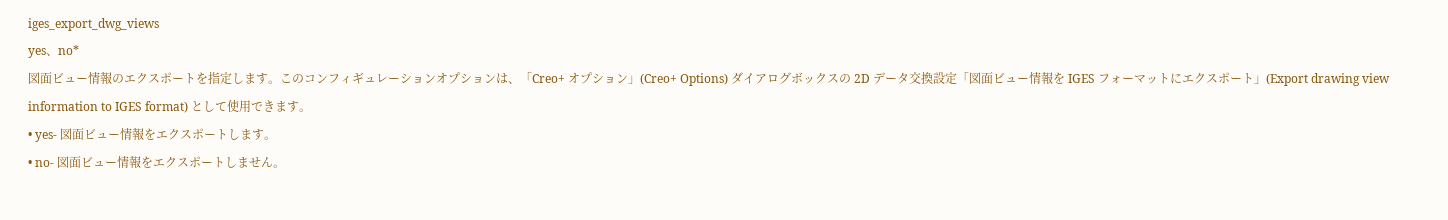iges_export_dwg_views
yes、no*
図面ビュー情報のエクスポートを指定します。このコンフィギュレーションオプションは、「Creo+ オプション」(Creo+ Options) ダイアログボックスの 2D データ交換設定「図面ビュー情報を IGES フォーマットにエクスポート」(Export drawing view information to IGES format) として使用できます。
• yes- 図面ビュー情報をエクスポートします。
• no- 図面ビュー情報をエクスポートしません。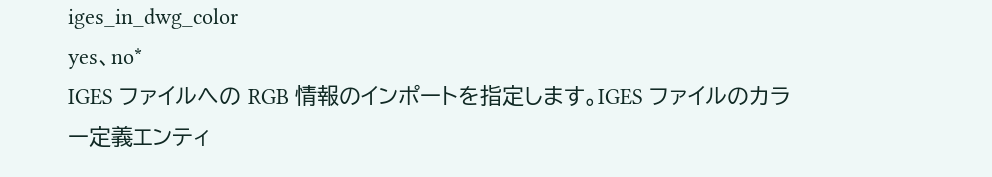iges_in_dwg_color
yes、no*
IGES ファイルへの RGB 情報のインポートを指定します。IGES ファイルのカラー定義エンティ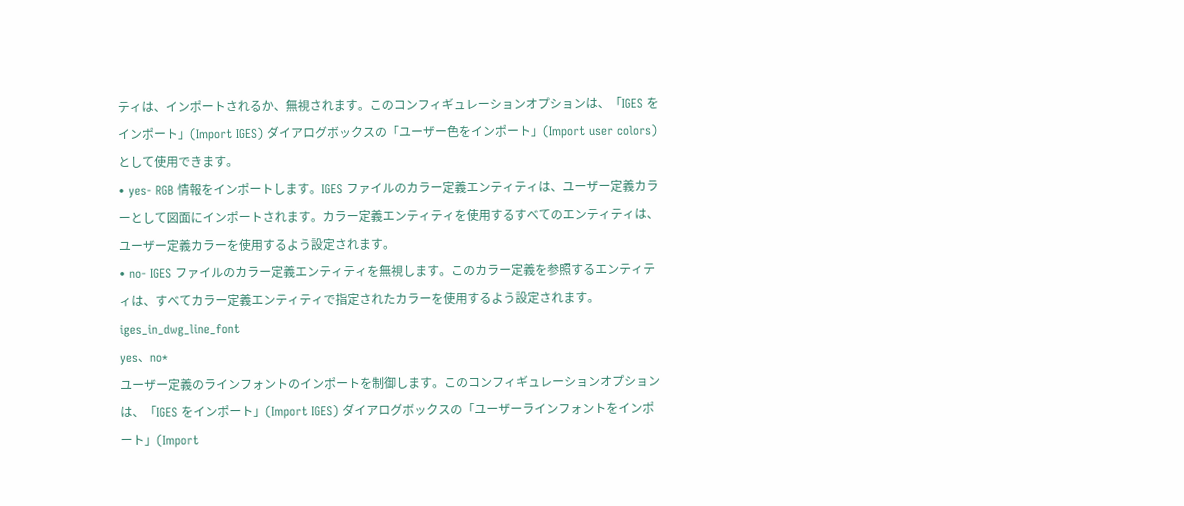ティは、インポートされるか、無視されます。このコンフィギュレーションオプションは、「IGES をインポート」(Import IGES) ダイアログボックスの「ユーザー色をインポート」(Import user colors) として使用できます。
• yes- RGB 情報をインポートします。IGES ファイルのカラー定義エンティティは、ユーザー定義カラーとして図面にインポートされます。カラー定義エンティティを使用するすべてのエンティティは、ユーザー定義カラーを使用するよう設定されます。
• no- IGES ファイルのカラー定義エンティティを無視します。このカラー定義を参照するエンティティは、すべてカラー定義エンティティで指定されたカラーを使用するよう設定されます。
iges_in_dwg_line_font
yes、no*
ユーザー定義のラインフォントのインポートを制御します。このコンフィギュレーションオプションは、「IGES をインポート」(Import IGES) ダイアログボックスの「ユーザーラインフォントをインポート」(Import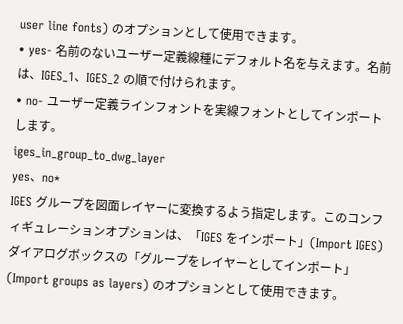user line fonts) のオプションとして使用できます。
• yes- 名前のないユーザー定義線種にデフォルト名を与えます。名前は、IGES_1、IGES_2 の順で付けられます。
• no- ユーザー定義ラインフォントを実線フォントとしてインポートします。
iges_in_group_to_dwg_layer
yes、no*
IGES グループを図面レイヤーに変換するよう指定します。このコンフィギュレーションオプションは、「IGES をインポート」(Import IGES) ダイアログボックスの「グループをレイヤーとしてインポート」(Import groups as layers) のオプションとして使用できます。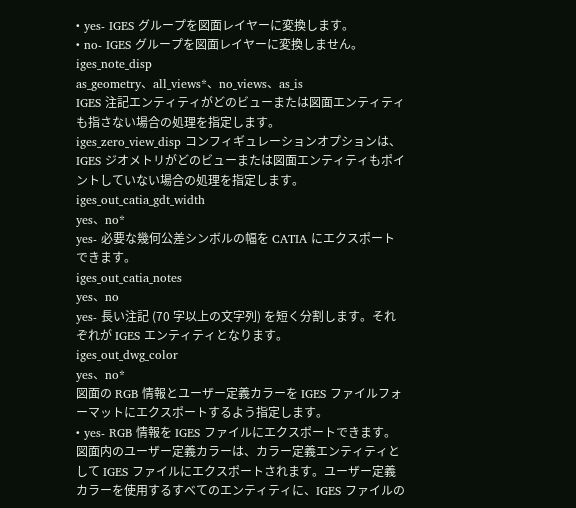• yes- IGES グループを図面レイヤーに変換します。
• no- IGES グループを図面レイヤーに変換しません。
iges_note_disp
as_geometry、all_views*、no_views、as_is
IGES 注記エンティティがどのビューまたは図面エンティティも指さない場合の処理を指定します。
iges_zero_view_disp コンフィギュレーションオプションは、IGES ジオメトリがどのビューまたは図面エンティティもポイントしていない場合の処理を指定します。
iges_out_catia_gdt_width
yes、no*
yes- 必要な幾何公差シンボルの幅を CATIA にエクスポートできます。
iges_out_catia_notes
yes、no
yes- 長い注記 (70 字以上の文字列) を短く分割します。それぞれが IGES エンティティとなります。
iges_out_dwg_color
yes、no*
図面の RGB 情報とユーザー定義カラーを IGES ファイルフォーマットにエクスポートするよう指定します。
• yes- RGB 情報を IGES ファイルにエクスポートできます。図面内のユーザー定義カラーは、カラー定義エンティティとして IGES ファイルにエクスポートされます。ユーザー定義カラーを使用するすべてのエンティティに、IGES ファイルの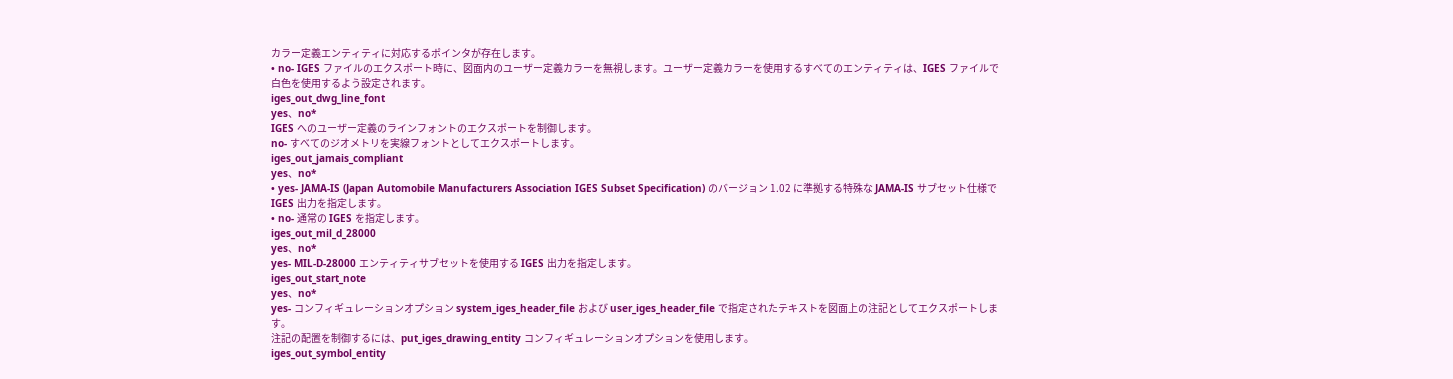カラー定義エンティティに対応するポインタが存在します。
• no- IGES ファイルのエクスポート時に、図面内のユーザー定義カラーを無視します。ユーザー定義カラーを使用するすべてのエンティティは、IGES ファイルで白色を使用するよう設定されます。
iges_out_dwg_line_font
yes、no*
IGES へのユーザー定義のラインフォントのエクスポートを制御します。
no- すべてのジオメトリを実線フォントとしてエクスポートします。
iges_out_jamais_compliant
yes、no*
• yes- JAMA-IS (Japan Automobile Manufacturers Association IGES Subset Specification) のバージョン 1.02 に準拠する特殊な JAMA-IS サブセット仕様で IGES 出力を指定します。
• no- 通常の IGES を指定します。
iges_out_mil_d_28000
yes、no*
yes- MIL-D-28000 エンティティサブセットを使用する IGES 出力を指定します。
iges_out_start_note
yes、no*
yes- コンフィギュレーションオプション system_iges_header_file および user_iges_header_file で指定されたテキストを図面上の注記としてエクスポートします。
注記の配置を制御するには、put_iges_drawing_entity コンフィギュレーションオプションを使用します。
iges_out_symbol_entity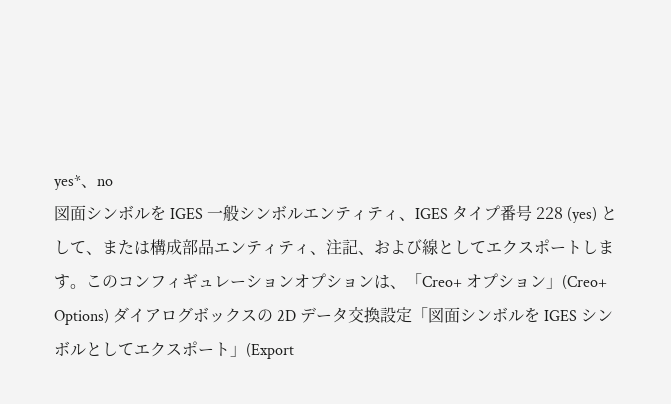yes*、no
図面シンボルを IGES 一般シンボルエンティティ、IGES タイプ番号 228 (yes) として、または構成部品エンティティ、注記、および線としてエクスポートします。このコンフィギュレーションオプションは、「Creo+ オプション」(Creo+ Options) ダイアログボックスの 2D データ交換設定「図面シンボルを IGES シンボルとしてエクスポート」(Export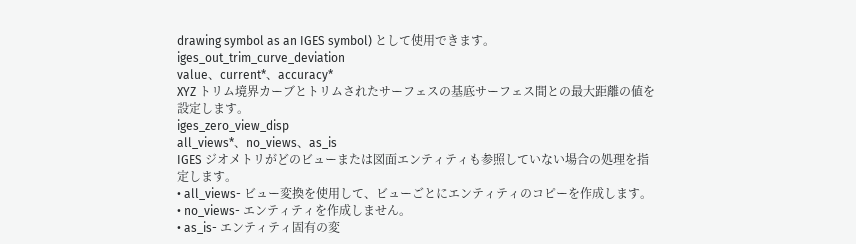drawing symbol as an IGES symbol) として使用できます。
iges_out_trim_curve_deviation
value、current*、accuracy*
XYZ トリム境界カーブとトリムされたサーフェスの基底サーフェス間との最大距離の値を設定します。
iges_zero_view_disp
all_views*、no_views、as_is
IGES ジオメトリがどのビューまたは図面エンティティも参照していない場合の処理を指定します。
• all_views- ビュー変換を使用して、ビューごとにエンティティのコピーを作成します。
• no_views- エンティティを作成しません。
• as_is- エンティティ固有の変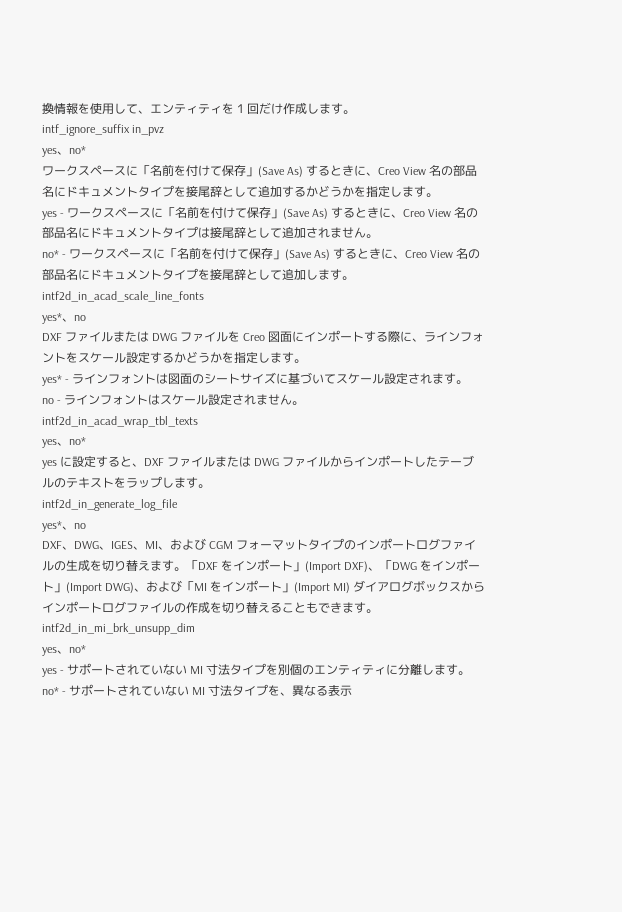換情報を使用して、エンティティを 1 回だけ作成します。
intf_ignore_suffix in_pvz
yes、no*
ワークスペースに「名前を付けて保存」(Save As) するときに、Creo View 名の部品名にドキュメントタイプを接尾辞として追加するかどうかを指定します。
yes - ワークスペースに「名前を付けて保存」(Save As) するときに、Creo View 名の部品名にドキュメントタイプは接尾辞として追加されません。
no* - ワークスペースに「名前を付けて保存」(Save As) するときに、Creo View 名の部品名にドキュメントタイプを接尾辞として追加します。
intf2d_in_acad_scale_line_fonts
yes*、no
DXF ファイルまたは DWG ファイルを Creo 図面にインポートする際に、ラインフォントをスケール設定するかどうかを指定します。
yes* - ラインフォントは図面のシートサイズに基づいてスケール設定されます。
no - ラインフォントはスケール設定されません。
intf2d_in_acad_wrap_tbl_texts
yes、no*
yes に設定すると、DXF ファイルまたは DWG ファイルからインポートしたテーブルのテキストをラップします。
intf2d_in_generate_log_file
yes*、no
DXF、DWG、IGES、MI、および CGM フォーマットタイプのインポートログファイルの生成を切り替えます。「DXF をインポート」(Import DXF)、「DWG をインポート」(Import DWG)、および「MI をインポート」(Import MI) ダイアログボックスからインポートログファイルの作成を切り替えることもできます。
intf2d_in_mi_brk_unsupp_dim
yes、no*
yes - サポートされていない MI 寸法タイプを別個のエンティティに分離します。
no* - サポートされていない MI 寸法タイプを、異なる表示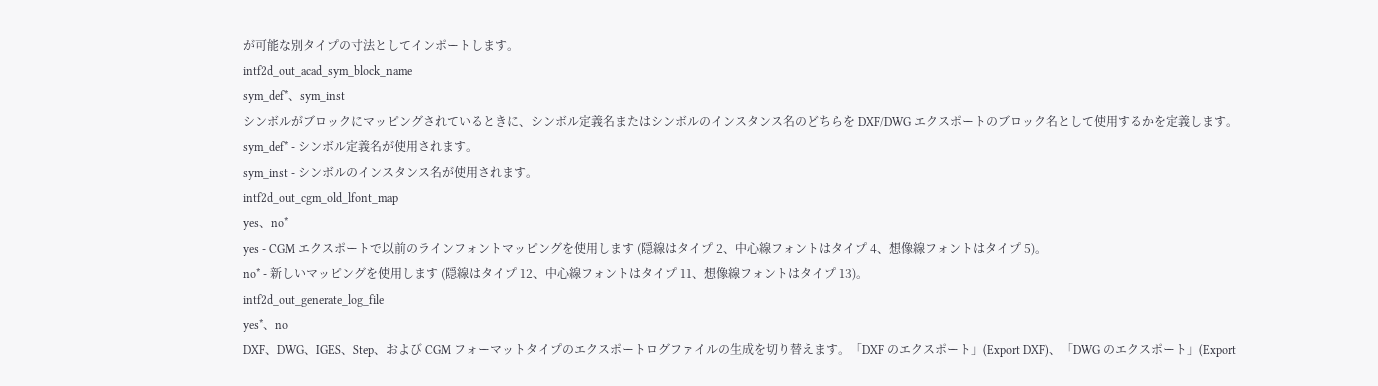が可能な別タイプの寸法としてインポートします。
intf2d_out_acad_sym_block_name
sym_def*、sym_inst
シンボルがブロックにマッピングされているときに、シンボル定義名またはシンボルのインスタンス名のどちらを DXF/DWG エクスポートのブロック名として使用するかを定義します。
sym_def* - シンボル定義名が使用されます。
sym_inst - シンボルのインスタンス名が使用されます。
intf2d_out_cgm_old_lfont_map
yes、no*
yes - CGM エクスポートで以前のラインフォントマッピングを使用します (隠線はタイプ 2、中心線フォントはタイプ 4、想像線フォントはタイプ 5)。
no* - 新しいマッピングを使用します (隠線はタイプ 12、中心線フォントはタイプ 11、想像線フォントはタイプ 13)。
intf2d_out_generate_log_file
yes*、no
DXF、DWG、IGES、Step、および CGM フォーマットタイプのエクスポートログファイルの生成を切り替えます。「DXF のエクスポート」(Export DXF)、「DWG のエクスポート」(Export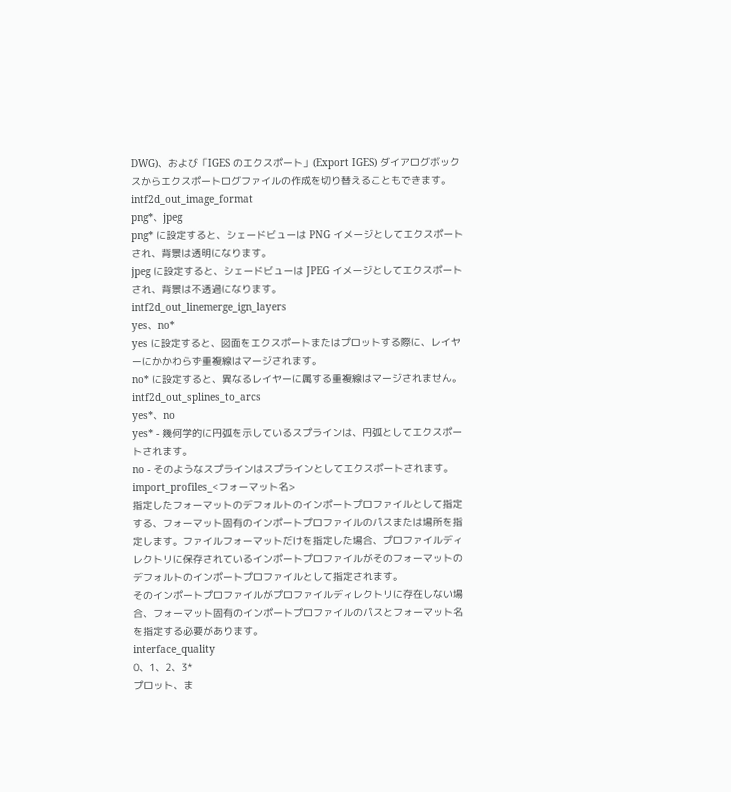DWG)、および「IGES のエクスポート」(Export IGES) ダイアログボックスからエクスポートログファイルの作成を切り替えることもできます。
intf2d_out_image_format
png*、jpeg
png* に設定すると、シェードビューは PNG イメージとしてエクスポートされ、背景は透明になります。
jpeg に設定すると、シェードビューは JPEG イメージとしてエクスポートされ、背景は不透過になります。
intf2d_out_linemerge_ign_layers
yes、no*
yes に設定すると、図面をエクスポートまたはプロットする際に、レイヤーにかかわらず重複線はマージされます。
no* に設定すると、異なるレイヤーに属する重複線はマージされません。
intf2d_out_splines_to_arcs
yes*、no
yes* - 幾何学的に円弧を示しているスプラインは、円弧としてエクスポートされます。
no - そのようなスプラインはスプラインとしてエクスポートされます。
import_profiles_<フォーマット名>
指定したフォーマットのデフォルトのインポートプロファイルとして指定する、フォーマット固有のインポートプロファイルのパスまたは場所を指定します。ファイルフォーマットだけを指定した場合、プロファイルディレクトリに保存されているインポートプロファイルがそのフォーマットのデフォルトのインポートプロファイルとして指定されます。
そのインポートプロファイルがプロファイルディレクトリに存在しない場合、フォーマット固有のインポートプロファイルのパスとフォーマット名を指定する必要があります。
interface_quality
0、1、2、3*
プロット、ま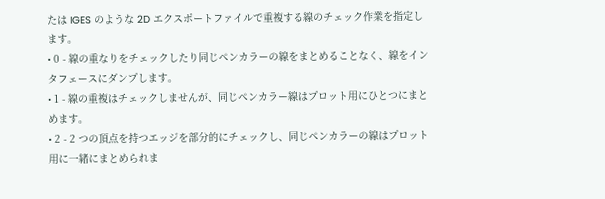たは IGES のような 2D エクスポートファイルで重複する線のチェック作業を指定します。
• 0 - 線の重なりをチェックしたり同じペンカラーの線をまとめることなく、線をインタフェースにダンプします。
• 1 - 線の重複はチェックしませんが、同じペンカラー線はプロット用にひとつにまとめます。
• 2 - 2 つの頂点を持つエッジを部分的にチェックし、同じペンカラーの線はプロット用に一緒にまとめられま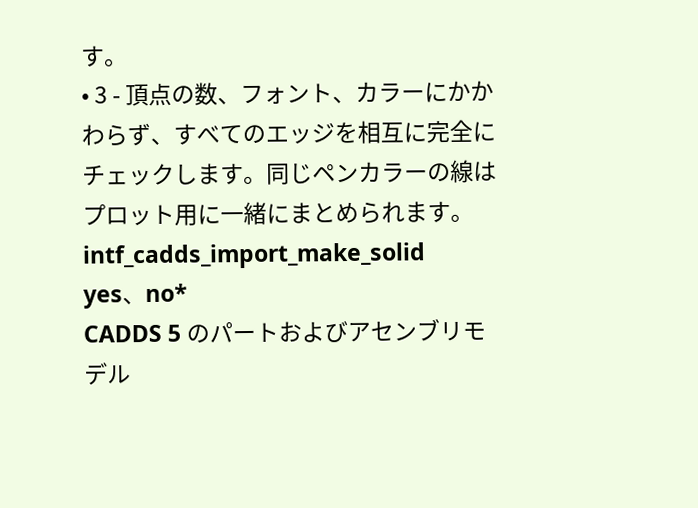す。
• 3 - 頂点の数、フォント、カラーにかかわらず、すべてのエッジを相互に完全にチェックします。同じペンカラーの線はプロット用に一緒にまとめられます。
intf_cadds_import_make_solid
yes、no*
CADDS 5 のパートおよびアセンブリモデル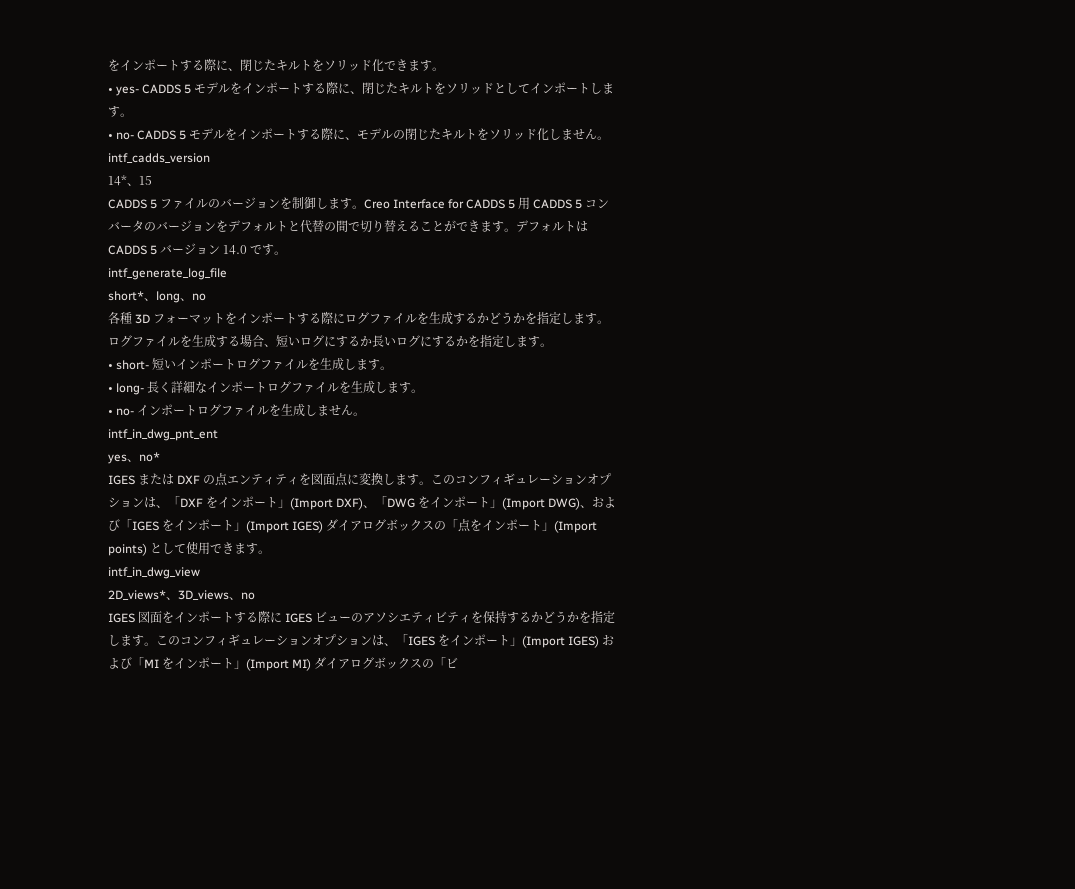をインポートする際に、閉じたキルトをソリッド化できます。
• yes- CADDS 5 モデルをインポートする際に、閉じたキルトをソリッドとしてインポートします。
• no- CADDS 5 モデルをインポートする際に、モデルの閉じたキルトをソリッド化しません。
intf_cadds_version
14*、15
CADDS 5 ファイルのバージョンを制御します。Creo Interface for CADDS 5 用 CADDS 5 コンバータのバージョンをデフォルトと代替の間で切り替えることができます。デフォルトは CADDS 5 バージョン 14.0 です。
intf_generate_log_file
short*、long、no
各種 3D フォーマットをインポートする際にログファイルを生成するかどうかを指定します。ログファイルを生成する場合、短いログにするか長いログにするかを指定します。
• short- 短いインポートログファイルを生成します。
• long- 長く詳細なインポートログファイルを生成します。
• no- インポートログファイルを生成しません。
intf_in_dwg_pnt_ent
yes、no*
IGES または DXF の点エンティティを図面点に変換します。このコンフィギュレーションオプションは、「DXF をインポート」(Import DXF)、「DWG をインポート」(Import DWG)、および「IGES をインポート」(Import IGES) ダイアログボックスの「点をインポート」(Import points) として使用できます。
intf_in_dwg_view
2D_views*、3D_views、no
IGES 図面をインポートする際に IGES ビューのアソシエティビティを保持するかどうかを指定します。このコンフィギュレーションオプションは、「IGES をインポート」(Import IGES) および「MI をインポート」(Import MI) ダイアログボックスの「ビ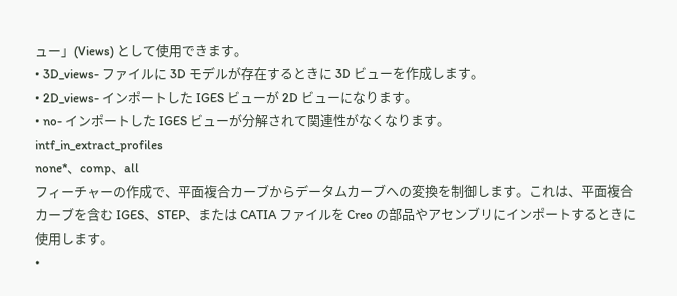ュー」(Views) として使用できます。
• 3D_views- ファイルに 3D モデルが存在するときに 3D ビューを作成します。
• 2D_views- インポートした IGES ビューが 2D ビューになります。
• no- インポートした IGES ビューが分解されて関連性がなくなります。
intf_in_extract_profiles
none*、comp、all
フィーチャーの作成で、平面複合カーブからデータムカーブへの変換を制御します。これは、平面複合カーブを含む IGES、STEP、または CATIA ファイルを Creo の部品やアセンブリにインポートするときに使用します。
•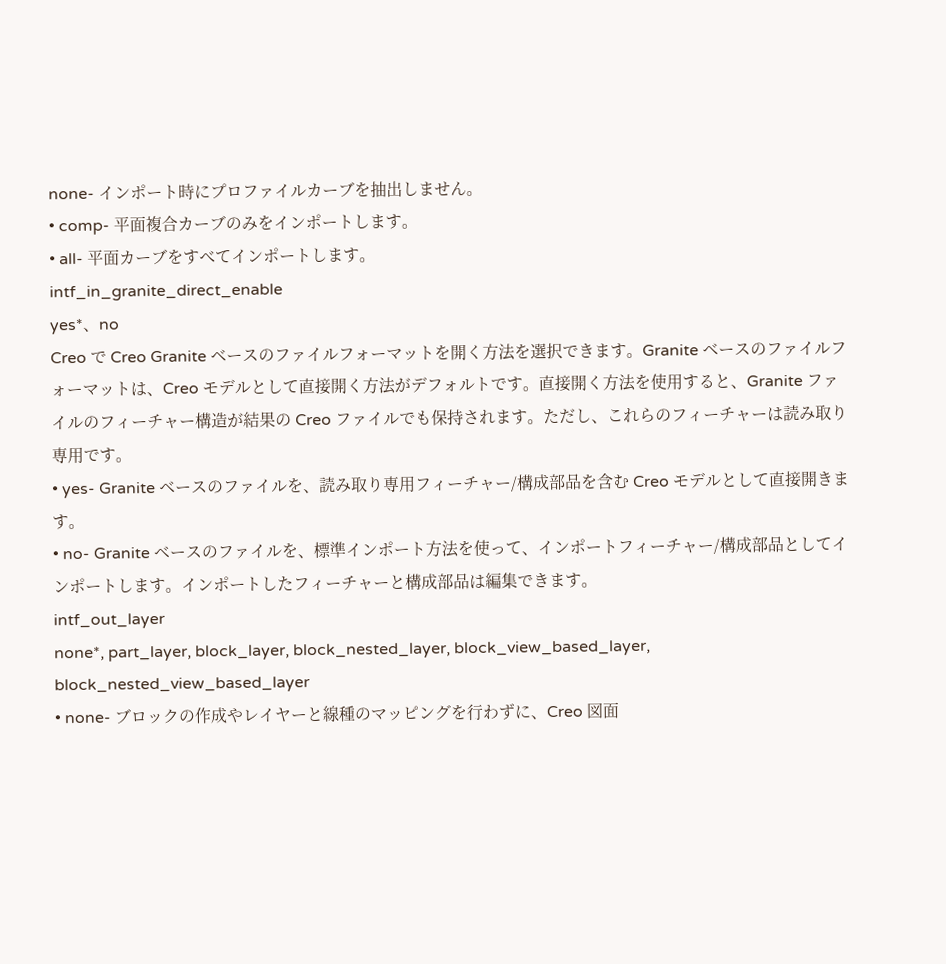none- インポート時にプロファイルカーブを抽出しません。
• comp- 平面複合カーブのみをインポートします。
• all- 平面カーブをすべてインポートします。
intf_in_granite_direct_enable
yes*、no
Creo で Creo Granite ベースのファイルフォーマットを開く方法を選択できます。Granite ベースのファイルフォーマットは、Creo モデルとして直接開く方法がデフォルトです。直接開く方法を使用すると、Granite ファイルのフィーチャー構造が結果の Creo ファイルでも保持されます。ただし、これらのフィーチャーは読み取り専用です。
• yes- Granite ベースのファイルを、読み取り専用フィーチャー/構成部品を含む Creo モデルとして直接開きます。
• no- Granite ベースのファイルを、標準インポート方法を使って、インポートフィーチャー/構成部品としてインポートします。インポートしたフィーチャーと構成部品は編集できます。
intf_out_layer
none*, part_layer, block_layer, block_nested_layer, block_view_based_layer, block_nested_view_based_layer
• none- ブロックの作成やレイヤーと線種のマッピングを行わずに、Creo 図面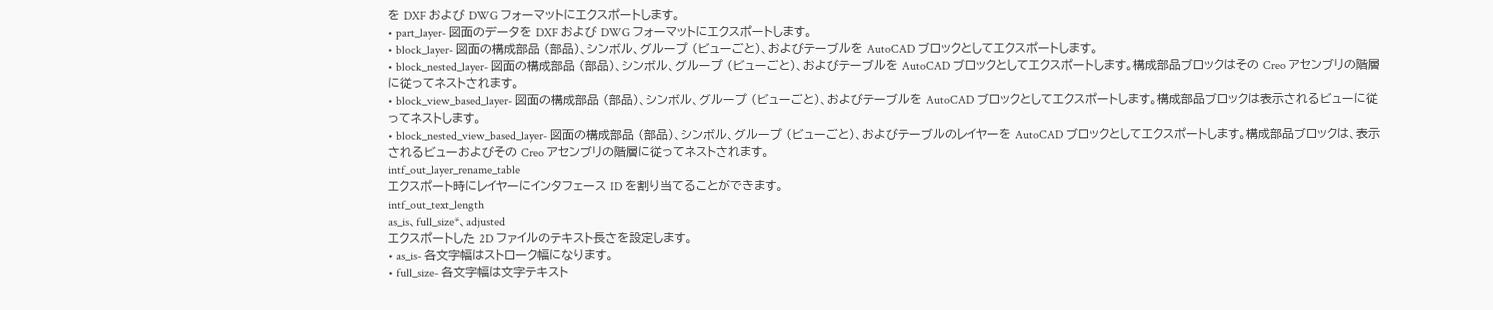を DXF および DWG フォーマットにエクスポートします。
• part_layer- 図面のデータを DXF および DWG フォーマットにエクスポートします。
• block_layer- 図面の構成部品 (部品)、シンボル、グループ (ビューごと)、およびテーブルを AutoCAD ブロックとしてエクスポートします。
• block_nested_layer- 図面の構成部品 (部品)、シンボル、グループ (ビューごと)、およびテーブルを AutoCAD ブロックとしてエクスポートします。構成部品ブロックはその Creo アセンブリの階層に従ってネストされます。
• block_view_based_layer- 図面の構成部品 (部品)、シンボル、グループ (ビューごと)、およびテーブルを AutoCAD ブロックとしてエクスポートします。構成部品ブロックは表示されるビューに従ってネストします。
• block_nested_view_based_layer- 図面の構成部品 (部品)、シンボル、グループ (ビューごと)、およびテーブルのレイヤーを AutoCAD ブロックとしてエクスポートします。構成部品ブロックは、表示されるビューおよびその Creo アセンブリの階層に従ってネストされます。
intf_out_layer_rename_table
エクスポート時にレイヤーにインタフェース ID を割り当てることができます。
intf_out_text_length
as_is、full_size*、adjusted
エクスポートした 2D ファイルのテキスト長さを設定します。
• as_is- 各文字幅はストローク幅になります。
• full_size- 各文字幅は文字テキスト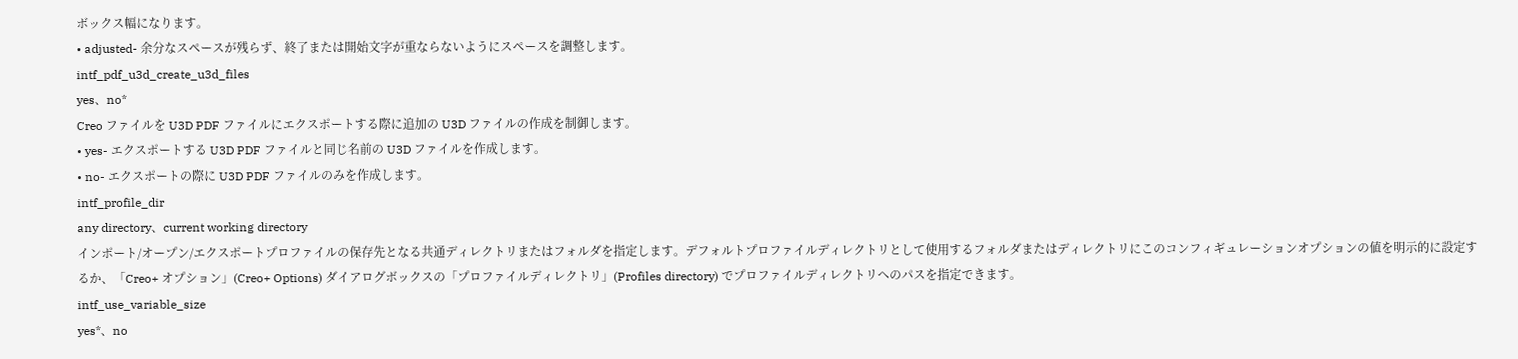ボックス幅になります。
• adjusted- 余分なスペースが残らず、終了または開始文字が重ならないようにスペースを調整します。
intf_pdf_u3d_create_u3d_files
yes、no*
Creo ファイルを U3D PDF ファイルにエクスポートする際に追加の U3D ファイルの作成を制御します。
• yes- エクスポートする U3D PDF ファイルと同じ名前の U3D ファイルを作成します。
• no- エクスポートの際に U3D PDF ファイルのみを作成します。
intf_profile_dir
any directory、current working directory
インポート/オープン/エクスポートプロファイルの保存先となる共通ディレクトリまたはフォルダを指定します。デフォルトプロファイルディレクトリとして使用するフォルダまたはディレクトリにこのコンフィギュレーションオプションの値を明示的に設定するか、「Creo+ オプション」(Creo+ Options) ダイアログボックスの「プロファイルディレクトリ」(Profiles directory) でプロファイルディレクトリへのパスを指定できます。
intf_use_variable_size
yes*、no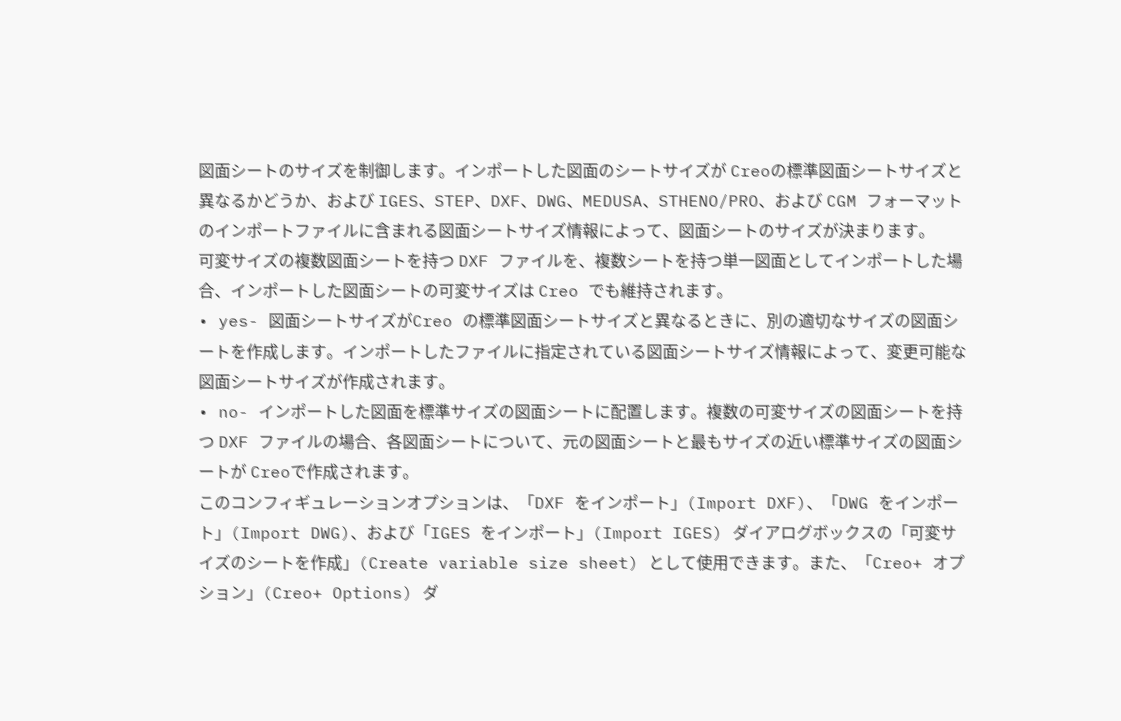図面シートのサイズを制御します。インポートした図面のシートサイズが Creoの標準図面シートサイズと異なるかどうか、および IGES、STEP、DXF、DWG、MEDUSA、STHENO/PRO、および CGM フォーマットのインポートファイルに含まれる図面シートサイズ情報によって、図面シートのサイズが決まります。
可変サイズの複数図面シートを持つ DXF ファイルを、複数シートを持つ単一図面としてインポートした場合、インポートした図面シートの可変サイズは Creo でも維持されます。
• yes- 図面シートサイズがCreo の標準図面シートサイズと異なるときに、別の適切なサイズの図面シートを作成します。インポートしたファイルに指定されている図面シートサイズ情報によって、変更可能な図面シートサイズが作成されます。
• no- インポートした図面を標準サイズの図面シートに配置します。複数の可変サイズの図面シートを持つ DXF ファイルの場合、各図面シートについて、元の図面シートと最もサイズの近い標準サイズの図面シートが Creoで作成されます。
このコンフィギュレーションオプションは、「DXF をインポート」(Import DXF)、「DWG をインポート」(Import DWG)、および「IGES をインポート」(Import IGES) ダイアログボックスの「可変サイズのシートを作成」(Create variable size sheet) として使用できます。また、「Creo+ オプション」(Creo+ Options) ダ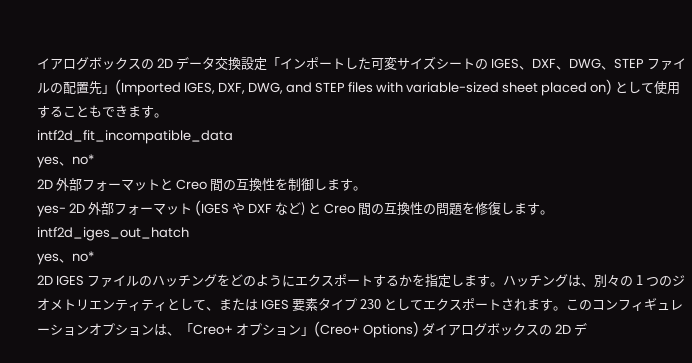イアログボックスの 2D データ交換設定「インポートした可変サイズシートの IGES、DXF、DWG、STEP ファイルの配置先」(Imported IGES, DXF, DWG, and STEP files with variable-sized sheet placed on) として使用することもできます。
intf2d_fit_incompatible_data
yes、no*
2D 外部フォーマットと Creo 間の互換性を制御します。
yes- 2D 外部フォーマット (IGES や DXF など) と Creo 間の互換性の問題を修復します。
intf2d_iges_out_hatch
yes、no*
2D IGES ファイルのハッチングをどのようにエクスポートするかを指定します。ハッチングは、別々の 1 つのジオメトリエンティティとして、または IGES 要素タイプ 230 としてエクスポートされます。このコンフィギュレーションオプションは、「Creo+ オプション」(Creo+ Options) ダイアログボックスの 2D デ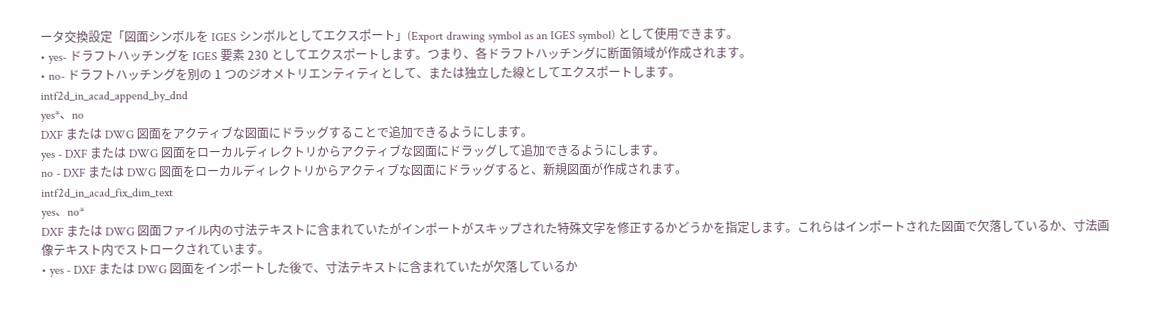ータ交換設定「図面シンボルを IGES シンボルとしてエクスポート」(Export drawing symbol as an IGES symbol) として使用できます。
• yes- ドラフトハッチングを IGES 要素 230 としてエクスポートします。つまり、各ドラフトハッチングに断面領域が作成されます。
• no- ドラフトハッチングを別の 1 つのジオメトリエンティティとして、または独立した線としてエクスポートします。
intf2d_in_acad_append_by_dnd
yes*、no
DXF または DWG 図面をアクティブな図面にドラッグすることで追加できるようにします。
yes - DXF または DWG 図面をローカルディレクトリからアクティブな図面にドラッグして追加できるようにします。
no - DXF または DWG 図面をローカルディレクトリからアクティブな図面にドラッグすると、新規図面が作成されます。
intf2d_in_acad_fix_dim_text
yes、no*
DXF または DWG 図面ファイル内の寸法テキストに含まれていたがインポートがスキップされた特殊文字を修正するかどうかを指定します。これらはインポートされた図面で欠落しているか、寸法画像テキスト内でストロークされています。
• yes - DXF または DWG 図面をインポートした後で、寸法テキストに含まれていたが欠落しているか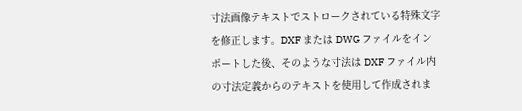寸法画像テキストでストロークされている特殊文字を修正します。DXF または DWG ファイルをインポートした後、そのような寸法は DXF ファイル内の寸法定義からのテキストを使用して作成されま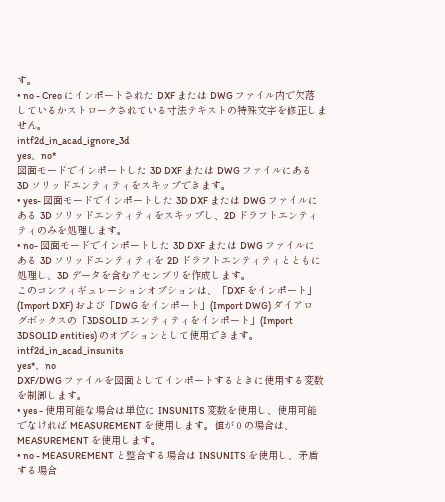す。
• no - Creo にインポートされた DXF または DWG ファイル内で欠落しているかストロークされている寸法テキストの特殊文字を修正しません。
intf2d_in_acad_ignore_3d
yes、no*
図面モードでインポートした 3D DXF または DWG ファイルにある 3D ソリッドエンティティをスキップできます。
• yes- 図面モードでインポートした 3D DXF または DWG ファイルにある 3D ソリッドエンティティをスキップし、2D ドラフトエンティティのみを処理します。
• no- 図面モードでインポートした 3D DXF または DWG ファイルにある 3D ソリッドエンティティを 2D ドラフトエンティティとともに処理し、3D データを含むアセンブリを作成します。
このコンフィギュレーションオプションは、「DXF をインポート」(Import DXF) および「DWG をインポート」(Import DWG) ダイアログボックスの「3DSOLID エンティティをインポート」(Import 3DSOLID entities) のオプションとして使用できます。
intf2d_in_acad_insunits
yes*、no
DXF/DWG ファイルを図面としてインポートするときに使用する変数を制御します。
• yes - 使用可能な場合は単位に INSUNITS 変数を使用し、使用可能でなければ MEASUREMENT を使用します。値が 0 の場合は、MEASUREMENT を使用します。
• no - MEASUREMENT と整合する場合は INSUNITS を使用し、矛盾する場合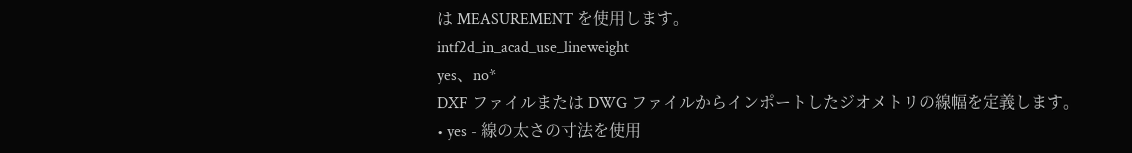は MEASUREMENT を使用します。
intf2d_in_acad_use_lineweight
yes、no*
DXF ファイルまたは DWG ファイルからインポートしたジオメトリの線幅を定義します。
• yes - 線の太さの寸法を使用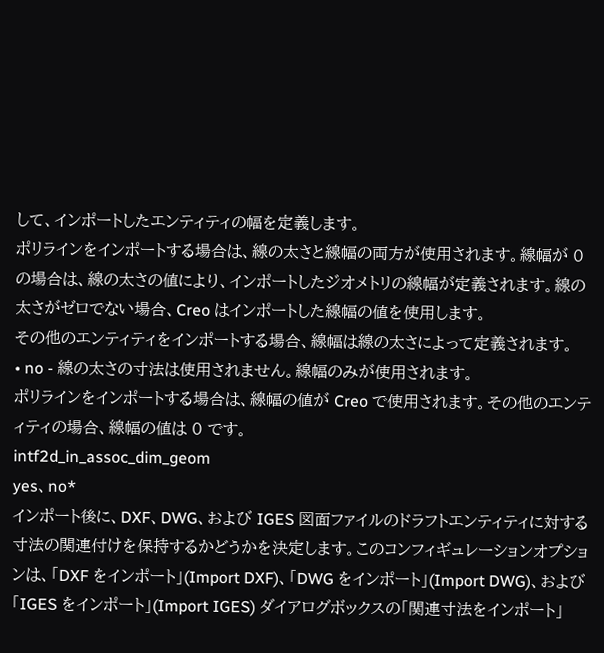して、インポートしたエンティティの幅を定義します。
ポリラインをインポートする場合は、線の太さと線幅の両方が使用されます。線幅が 0 の場合は、線の太さの値により、インポートしたジオメトリの線幅が定義されます。線の太さがゼロでない場合、Creo はインポートした線幅の値を使用します。
その他のエンティティをインポートする場合、線幅は線の太さによって定義されます。
• no - 線の太さの寸法は使用されません。線幅のみが使用されます。
ポリラインをインポートする場合は、線幅の値が Creo で使用されます。その他のエンティティの場合、線幅の値は 0 です。
intf2d_in_assoc_dim_geom
yes、no*
インポート後に、DXF、DWG、および IGES 図面ファイルのドラフトエンティティに対する寸法の関連付けを保持するかどうかを決定します。このコンフィギュレーションオプションは、「DXF をインポート」(Import DXF)、「DWG をインポート」(Import DWG)、および「IGES をインポート」(Import IGES) ダイアログボックスの「関連寸法をインポート」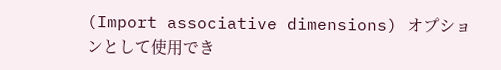(Import associative dimensions) オプションとして使用でき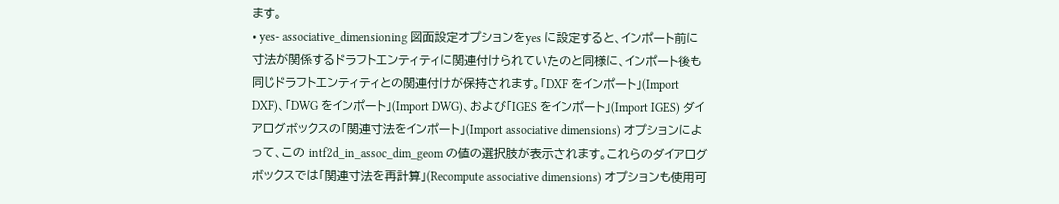ます。
• yes- associative_dimensioning 図面設定オプションをyes に設定すると、インポート前に寸法が関係するドラフトエンティティに関連付けられていたのと同様に、インポート後も同じドラフトエンティティとの関連付けが保持されます。「DXF をインポート」(Import DXF)、「DWG をインポート」(Import DWG)、および「IGES をインポート」(Import IGES) ダイアログボックスの「関連寸法をインポート」(Import associative dimensions) オプションによって、この intf2d_in_assoc_dim_geom の値の選択肢が表示されます。これらのダイアログボックスでは「関連寸法を再計算」(Recompute associative dimensions) オプションも使用可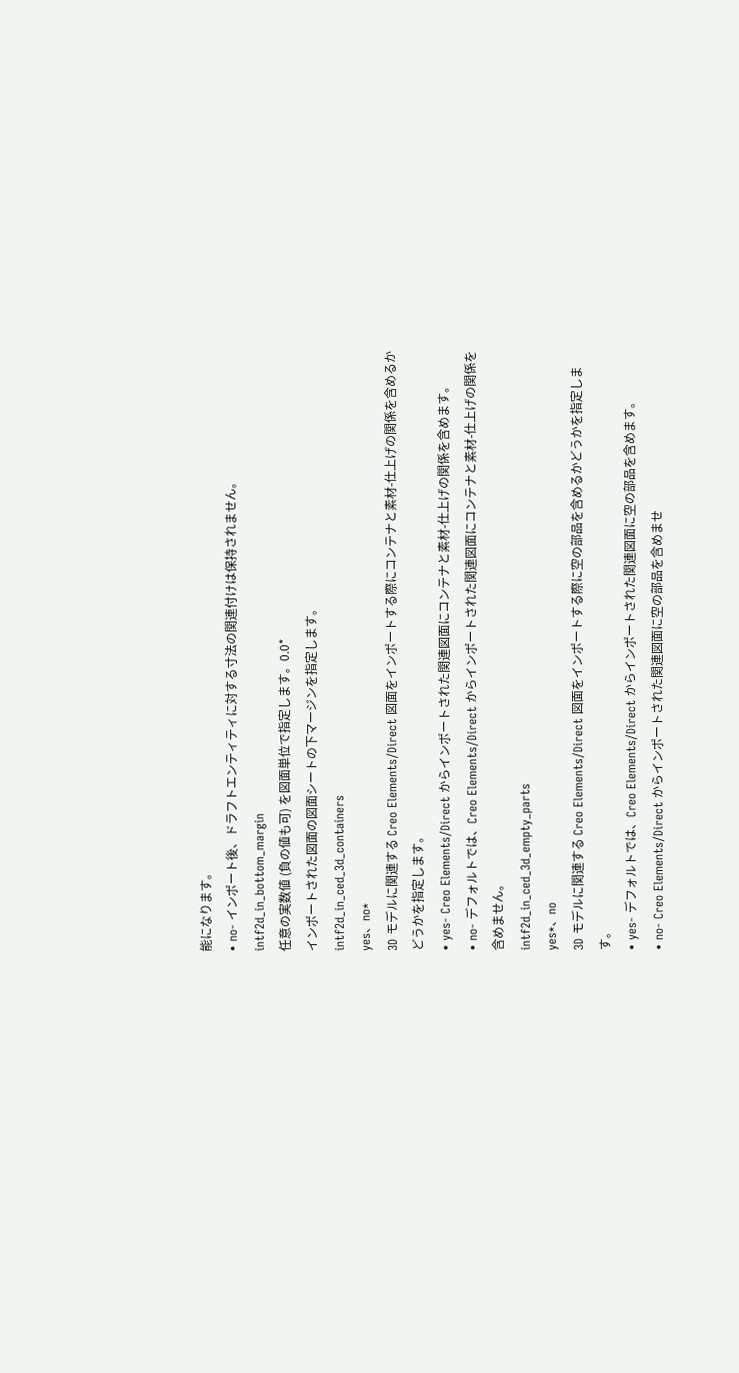能になります。
• no- インポート後、ドラフトエンティティに対する寸法の関連付けは保持されません。
intf2d_in_bottom_margin
任意の実数値 (負の値も可) を図面単位で指定します。0.0*
インポートされた図面の図面シートの下マージンを指定します。
intf2d_in_ced_3d_containers
yes、no*
3D モデルに関連する Creo Elements/Direct 図面をインポートする際にコンテナと素材-仕上げの関係を含めるかどうかを指定します。
• yes- Creo Elements/Direct からインポートされた関連図面にコンテナと素材-仕上げの関係を含めます。
• no- デフォルトでは、Creo Elements/Direct からインポートされた関連図面にコンテナと素材-仕上げの関係を含めません。
intf2d_in_ced_3d_empty_parts
yes*、no
3D モデルに関連する Creo Elements/Direct 図面をインポートする際に空の部品を含めるかどうかを指定します。
• yes- デフォルトでは、Creo Elements/Direct からインポートされた関連図面に空の部品を含めます。
• no- Creo Elements/Direct からインポートされた関連図面に空の部品を含めませ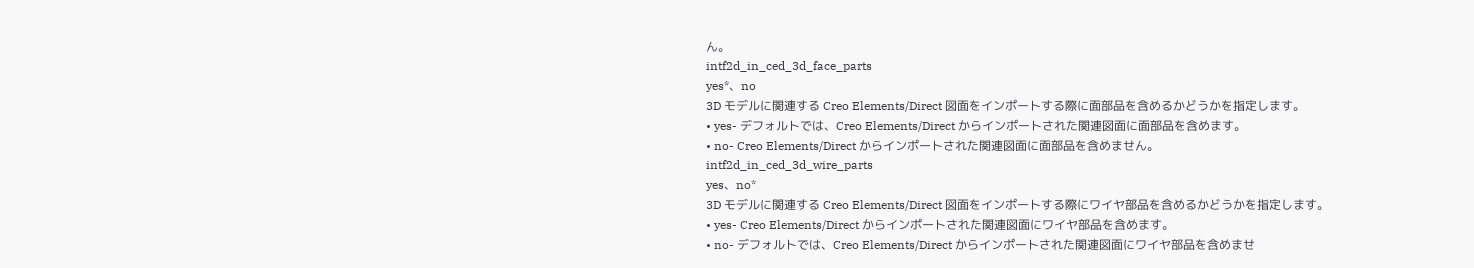ん。
intf2d_in_ced_3d_face_parts
yes*、no
3D モデルに関連する Creo Elements/Direct 図面をインポートする際に面部品を含めるかどうかを指定します。
• yes- デフォルトでは、Creo Elements/Direct からインポートされた関連図面に面部品を含めます。
• no- Creo Elements/Direct からインポートされた関連図面に面部品を含めません。
intf2d_in_ced_3d_wire_parts
yes、no*
3D モデルに関連する Creo Elements/Direct 図面をインポートする際にワイヤ部品を含めるかどうかを指定します。
• yes- Creo Elements/Direct からインポートされた関連図面にワイヤ部品を含めます。
• no- デフォルトでは、Creo Elements/Direct からインポートされた関連図面にワイヤ部品を含めませ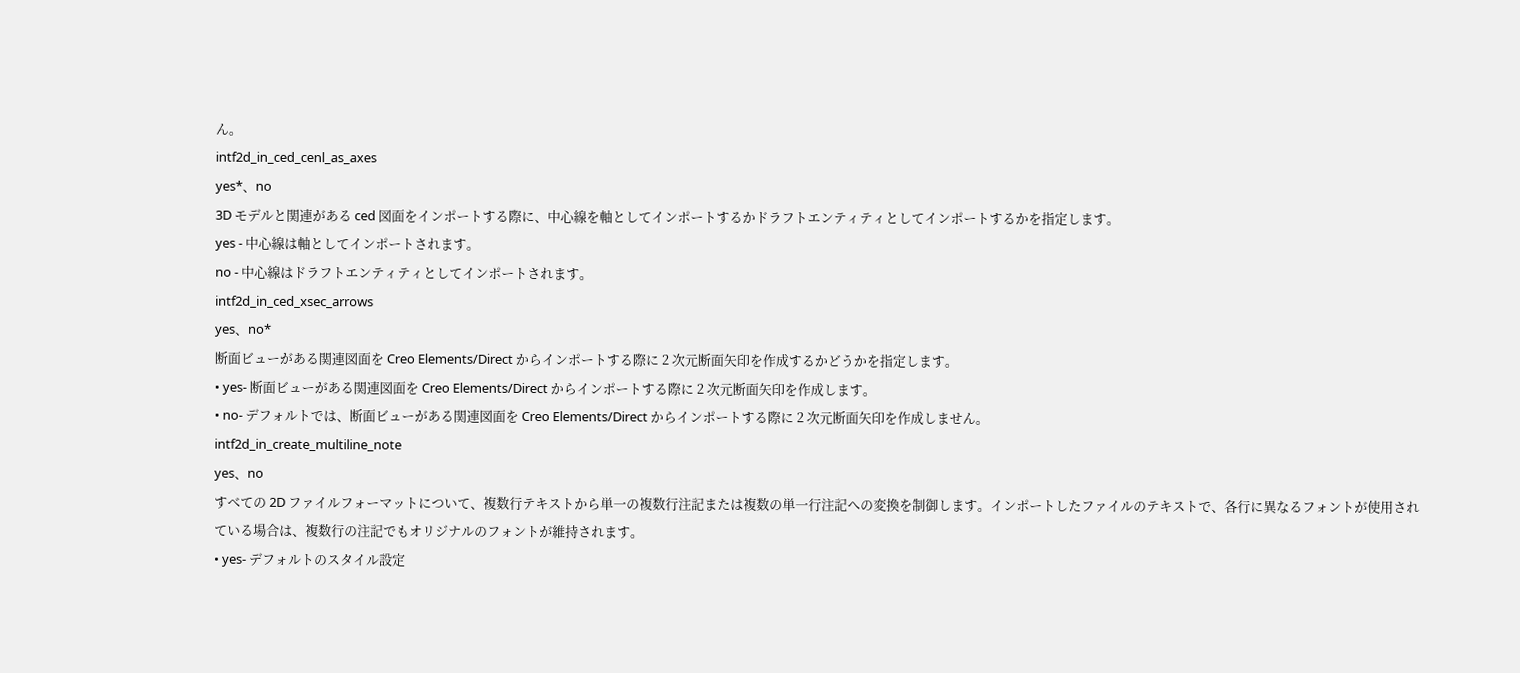ん。
intf2d_in_ced_cenl_as_axes
yes*、no
3D モデルと関連がある ced 図面をインポートする際に、中心線を軸としてインポートするかドラフトエンティティとしてインポートするかを指定します。
yes - 中心線は軸としてインポートされます。
no - 中心線はドラフトエンティティとしてインポートされます。
intf2d_in_ced_xsec_arrows
yes、no*
断面ビューがある関連図面を Creo Elements/Direct からインポートする際に 2 次元断面矢印を作成するかどうかを指定します。
• yes- 断面ビューがある関連図面を Creo Elements/Direct からインポートする際に 2 次元断面矢印を作成します。
• no- デフォルトでは、断面ビューがある関連図面を Creo Elements/Direct からインポートする際に 2 次元断面矢印を作成しません。
intf2d_in_create_multiline_note
yes、no
すべての 2D ファイルフォーマットについて、複数行テキストから単一の複数行注記または複数の単一行注記への変換を制御します。インポートしたファイルのテキストで、各行に異なるフォントが使用されている場合は、複数行の注記でもオリジナルのフォントが維持されます。
• yes- デフォルトのスタイル設定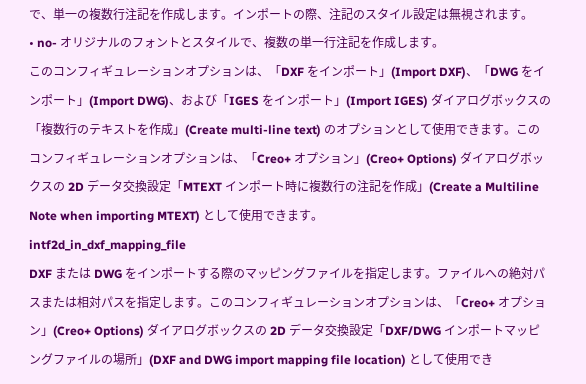で、単一の複数行注記を作成します。インポートの際、注記のスタイル設定は無視されます。
• no- オリジナルのフォントとスタイルで、複数の単一行注記を作成します。
このコンフィギュレーションオプションは、「DXF をインポート」(Import DXF)、「DWG をインポート」(Import DWG)、および「IGES をインポート」(Import IGES) ダイアログボックスの「複数行のテキストを作成」(Create multi-line text) のオプションとして使用できます。このコンフィギュレーションオプションは、「Creo+ オプション」(Creo+ Options) ダイアログボックスの 2D データ交換設定「MTEXT インポート時に複数行の注記を作成」(Create a Multiline Note when importing MTEXT) として使用できます。
intf2d_in_dxf_mapping_file
DXF または DWG をインポートする際のマッピングファイルを指定します。ファイルへの絶対パスまたは相対パスを指定します。このコンフィギュレーションオプションは、「Creo+ オプション」(Creo+ Options) ダイアログボックスの 2D データ交換設定「DXF/DWG インポートマッピングファイルの場所」(DXF and DWG import mapping file location) として使用でき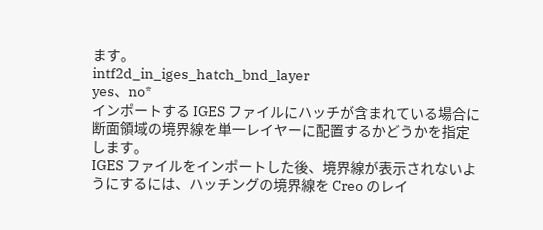ます。
intf2d_in_iges_hatch_bnd_layer
yes、no*
インポートする IGES ファイルにハッチが含まれている場合に断面領域の境界線を単一レイヤーに配置するかどうかを指定します。
IGES ファイルをインポートした後、境界線が表示されないようにするには、ハッチングの境界線を Creo のレイ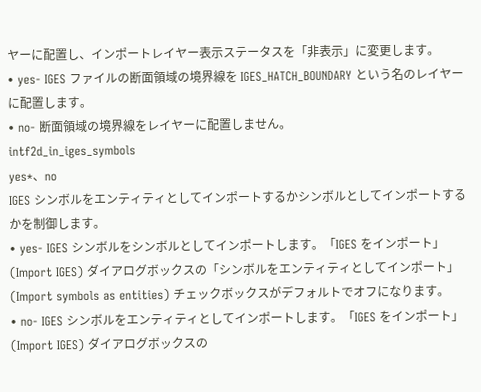ヤーに配置し、インポートレイヤー表示ステータスを「非表示」に変更します。
• yes- IGES ファイルの断面領域の境界線を IGES_HATCH_BOUNDARY という名のレイヤーに配置します。
• no- 断面領域の境界線をレイヤーに配置しません。
intf2d_in_iges_symbols
yes*、no
IGES シンボルをエンティティとしてインポートするかシンボルとしてインポートするかを制御します。
• yes- IGES シンボルをシンボルとしてインポートします。「IGES をインポート」(Import IGES) ダイアログボックスの「シンボルをエンティティとしてインポート」(Import symbols as entities) チェックボックスがデフォルトでオフになります。
• no- IGES シンボルをエンティティとしてインポートします。「IGES をインポート」(Import IGES) ダイアログボックスの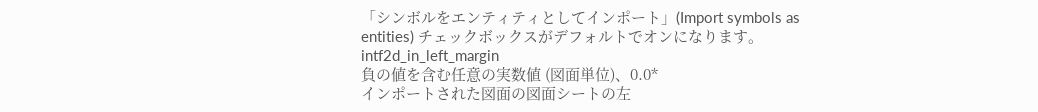「シンボルをエンティティとしてインポート」(Import symbols as entities) チェックボックスがデフォルトでオンになります。
intf2d_in_left_margin
負の値を含む任意の実数値 (図面単位)、0.0*
インポートされた図面の図面シートの左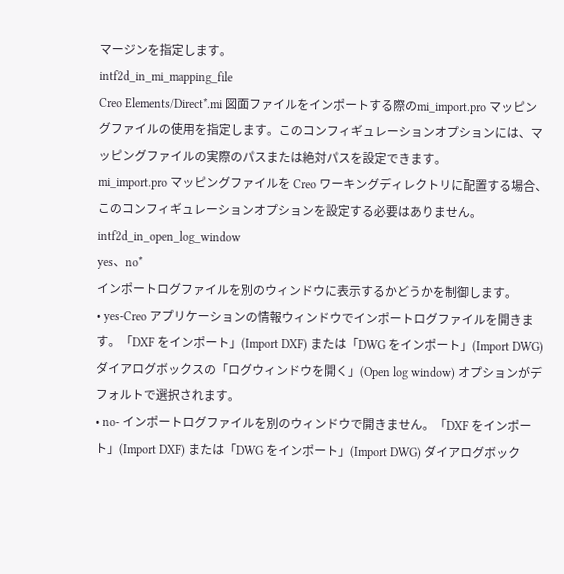マージンを指定します。
intf2d_in_mi_mapping_file
Creo Elements/Direct*.mi 図面ファイルをインポートする際のmi_import.pro マッピングファイルの使用を指定します。このコンフィギュレーションオプションには、マッピングファイルの実際のパスまたは絶対パスを設定できます。
mi_import.pro マッピングファイルを Creo ワーキングディレクトリに配置する場合、このコンフィギュレーションオプションを設定する必要はありません。
intf2d_in_open_log_window
yes、no*
インポートログファイルを別のウィンドウに表示するかどうかを制御します。
• yes-Creo アプリケーションの情報ウィンドウでインポートログファイルを開きます。「DXF をインポート」(Import DXF) または「DWG をインポート」(Import DWG) ダイアログボックスの「ログウィンドウを開く」(Open log window) オプションがデフォルトで選択されます。
• no- インポートログファイルを別のウィンドウで開きません。「DXF をインポート」(Import DXF) または「DWG をインポート」(Import DWG) ダイアログボック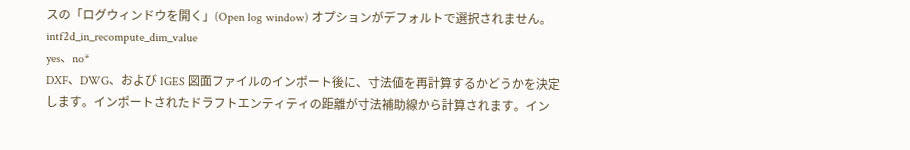スの「ログウィンドウを開く」(Open log window) オプションがデフォルトで選択されません。
intf2d_in_recompute_dim_value
yes、no*
DXF、DWG、および IGES 図面ファイルのインポート後に、寸法値を再計算するかどうかを決定します。インポートされたドラフトエンティティの距離が寸法補助線から計算されます。イン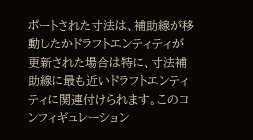ポートされた寸法は、補助線が移動したかドラフトエンティティが更新された場合は特に、寸法補助線に最も近いドラフトエンティティに関連付けられます。このコンフィギュレーション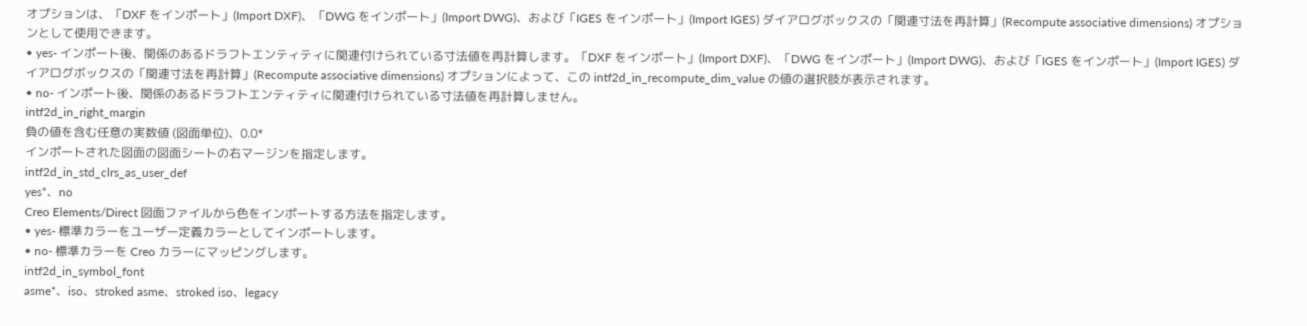オプションは、「DXF をインポート」(Import DXF)、「DWG をインポート」(Import DWG)、および「IGES をインポート」(Import IGES) ダイアログボックスの「関連寸法を再計算」(Recompute associative dimensions) オプションとして使用できます。
• yes- インポート後、関係のあるドラフトエンティティに関連付けられている寸法値を再計算します。「DXF をインポート」(Import DXF)、「DWG をインポート」(Import DWG)、および「IGES をインポート」(Import IGES) ダイアログボックスの「関連寸法を再計算」(Recompute associative dimensions) オプションによって、この intf2d_in_recompute_dim_value の値の選択肢が表示されます。
• no- インポート後、関係のあるドラフトエンティティに関連付けられている寸法値を再計算しません。
intf2d_in_right_margin
負の値を含む任意の実数値 (図面単位)、0.0*
インポートされた図面の図面シートの右マージンを指定します。
intf2d_in_std_clrs_as_user_def
yes*、no
Creo Elements/Direct 図面ファイルから色をインポートする方法を指定します。
• yes- 標準カラーをユーザー定義カラーとしてインポートします。
• no- 標準カラーを Creo カラーにマッピングします。
intf2d_in_symbol_font
asme*、iso、stroked asme、stroked iso、legacy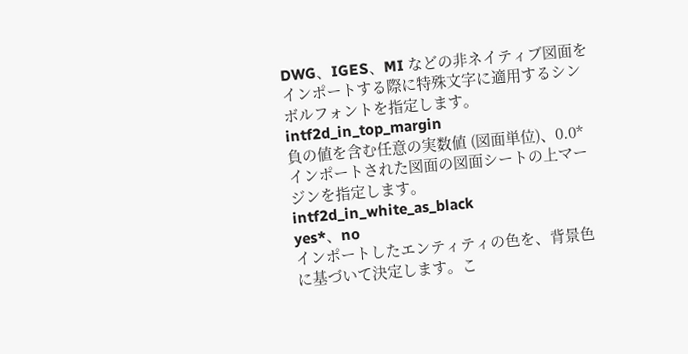DWG、IGES、MI などの非ネイティブ図面をインポートする際に特殊文字に適用するシンボルフォントを指定します。
intf2d_in_top_margin
負の値を含む任意の実数値 (図面単位)、0.0*
インポートされた図面の図面シートの上マージンを指定します。
intf2d_in_white_as_black
yes*、no
インポートしたエンティティの色を、背景色に基づいて決定します。こ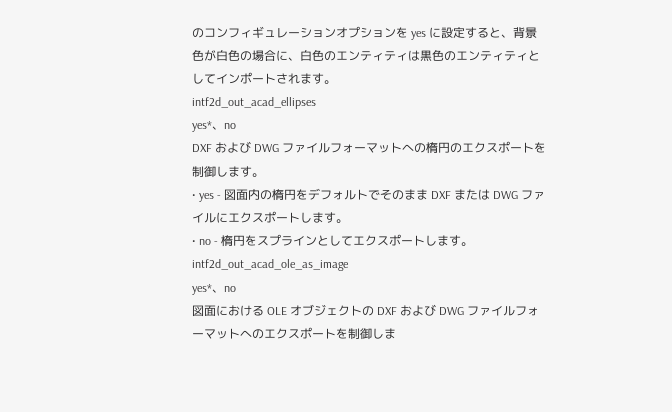のコンフィギュレーションオプションを yes に設定すると、背景色が白色の場合に、白色のエンティティは黒色のエンティティとしてインポートされます。
intf2d_out_acad_ellipses
yes*、no
DXF および DWG ファイルフォーマットへの楕円のエクスポートを制御します。
• yes - 図面内の楕円をデフォルトでそのまま DXF または DWG ファイルにエクスポートします。
• no - 楕円をスプラインとしてエクスポートします。
intf2d_out_acad_ole_as_image
yes*、no
図面における OLE オブジェクトの DXF および DWG ファイルフォーマットへのエクスポートを制御しま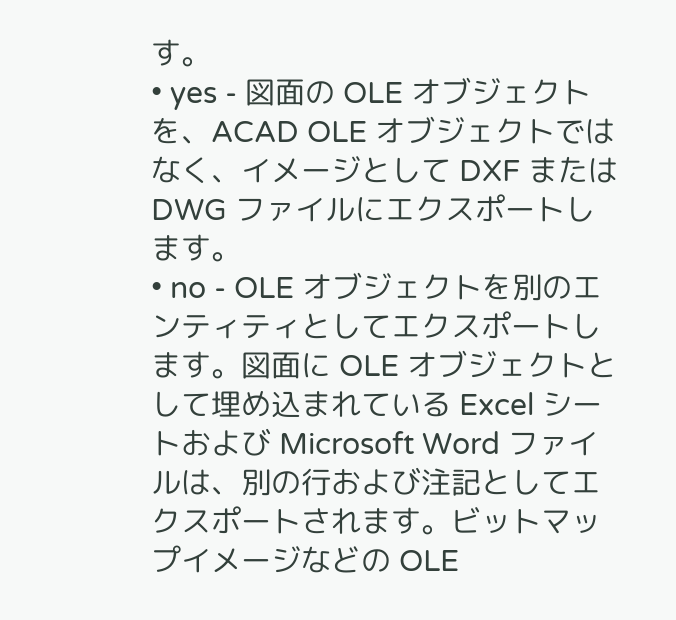す。
• yes - 図面の OLE オブジェクトを、ACAD OLE オブジェクトではなく、イメージとして DXF または DWG ファイルにエクスポートします。
• no - OLE オブジェクトを別のエンティティとしてエクスポートします。図面に OLE オブジェクトとして埋め込まれている Excel シートおよび Microsoft Word ファイルは、別の行および注記としてエクスポートされます。ビットマップイメージなどの OLE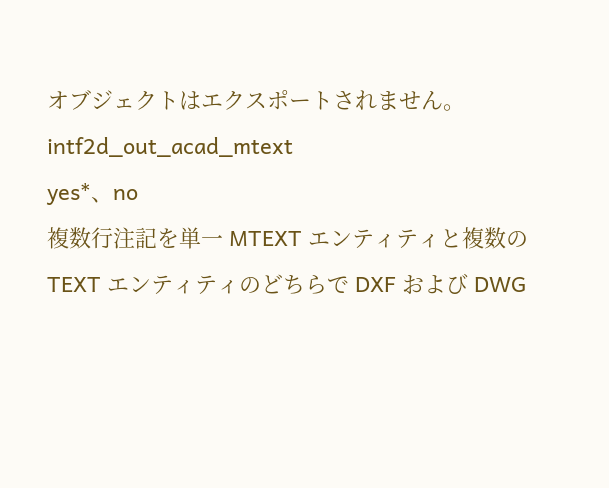オブジェクトはエクスポートされません。
intf2d_out_acad_mtext
yes*、no
複数行注記を単一 MTEXT エンティティと複数の TEXT エンティティのどちらで DXF および DWG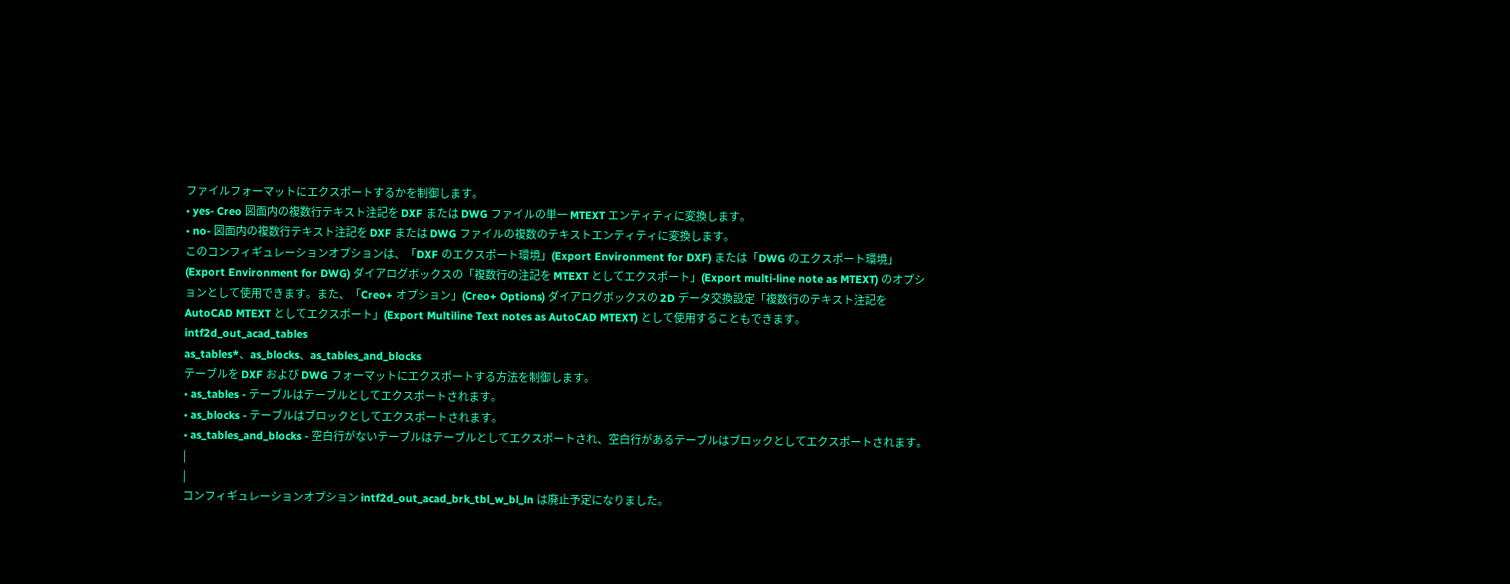ファイルフォーマットにエクスポートするかを制御します。
• yes- Creo 図面内の複数行テキスト注記を DXF または DWG ファイルの単一 MTEXT エンティティに変換します。
• no- 図面内の複数行テキスト注記を DXF または DWG ファイルの複数のテキストエンティティに変換します。
このコンフィギュレーションオプションは、「DXF のエクスポート環境」(Export Environment for DXF) または「DWG のエクスポート環境」(Export Environment for DWG) ダイアログボックスの「複数行の注記を MTEXT としてエクスポート」(Export multi-line note as MTEXT) のオプションとして使用できます。また、「Creo+ オプション」(Creo+ Options) ダイアログボックスの 2D データ交換設定「複数行のテキスト注記を AutoCAD MTEXT としてエクスポート」(Export Multiline Text notes as AutoCAD MTEXT) として使用することもできます。
intf2d_out_acad_tables
as_tables*、as_blocks、as_tables_and_blocks
テーブルを DXF および DWG フォーマットにエクスポートする方法を制御します。
• as_tables - テーブルはテーブルとしてエクスポートされます。
• as_blocks - テーブルはブロックとしてエクスポートされます。
• as_tables_and_blocks - 空白行がないテーブルはテーブルとしてエクスポートされ、空白行があるテーブルはブロックとしてエクスポートされます。
|
|
コンフィギュレーションオプション intf2d_out_acad_brk_tbl_w_bl_ln は廃止予定になりました。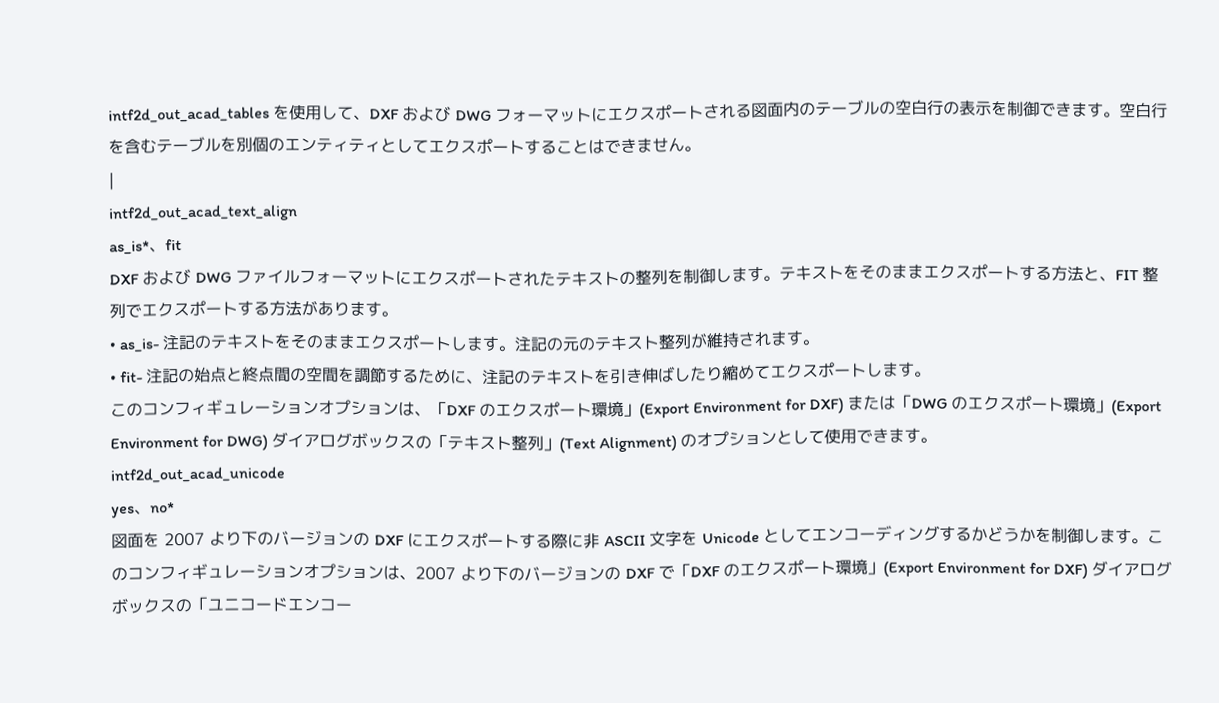intf2d_out_acad_tables を使用して、DXF および DWG フォーマットにエクスポートされる図面内のテーブルの空白行の表示を制御できます。空白行を含むテーブルを別個のエンティティとしてエクスポートすることはできません。
|
intf2d_out_acad_text_align
as_is*、fit
DXF および DWG ファイルフォーマットにエクスポートされたテキストの整列を制御します。テキストをそのままエクスポートする方法と、FIT 整列でエクスポートする方法があります。
• as_is- 注記のテキストをそのままエクスポートします。注記の元のテキスト整列が維持されます。
• fit- 注記の始点と終点間の空間を調節するために、注記のテキストを引き伸ばしたり縮めてエクスポートします。
このコンフィギュレーションオプションは、「DXF のエクスポート環境」(Export Environment for DXF) または「DWG のエクスポート環境」(Export Environment for DWG) ダイアログボックスの「テキスト整列」(Text Alignment) のオプションとして使用できます。
intf2d_out_acad_unicode
yes、no*
図面を 2007 より下のバージョンの DXF にエクスポートする際に非 ASCII 文字を Unicode としてエンコーディングするかどうかを制御します。このコンフィギュレーションオプションは、2007 より下のバージョンの DXF で「DXF のエクスポート環境」(Export Environment for DXF) ダイアログボックスの「ユニコードエンコー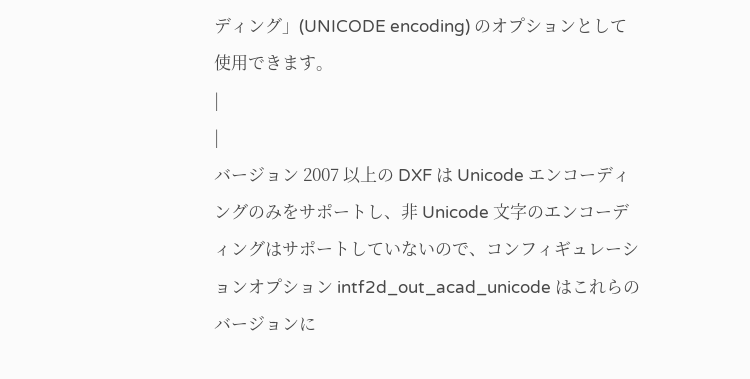ディング」(UNICODE encoding) のオプションとして使用できます。
|
|
バージョン 2007 以上の DXF は Unicode エンコーディングのみをサポートし、非 Unicode 文字のエンコーディングはサポートしていないので、コンフィギュレーションオプション intf2d_out_acad_unicode はこれらのバージョンに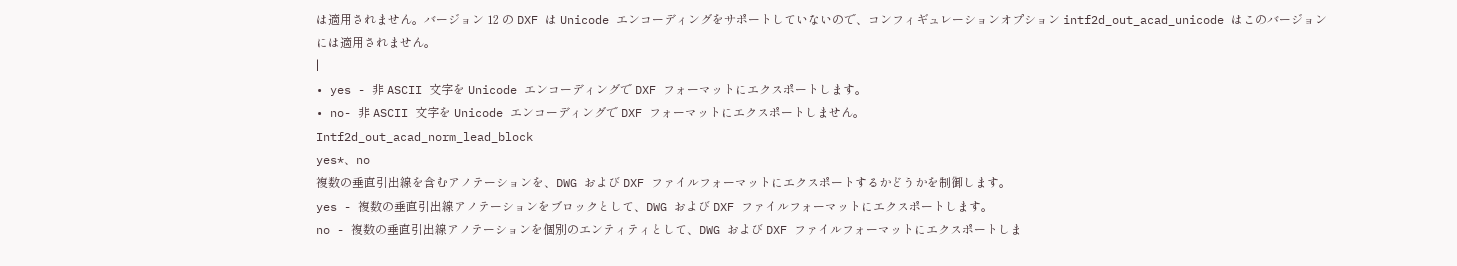は適用されません。バージョン 12 の DXF は Unicode エンコーディングをサポートしていないので、コンフィギュレーションオプション intf2d_out_acad_unicode はこのバージョンには適用されません。
|
• yes - 非 ASCII 文字を Unicode エンコーディングで DXF フォーマットにエクスポートします。
• no- 非 ASCII 文字を Unicode エンコーディングで DXF フォーマットにエクスポートしません。
Intf2d_out_acad_norm_lead_block
yes*、no
複数の垂直引出線を含むアノテーションを、DWG および DXF ファイルフォーマットにエクスポートするかどうかを制御します。
yes - 複数の垂直引出線アノテーションをブロックとして、DWG および DXF ファイルフォーマットにエクスポートします。
no - 複数の垂直引出線アノテーションを個別のエンティティとして、DWG および DXF ファイルフォーマットにエクスポートしま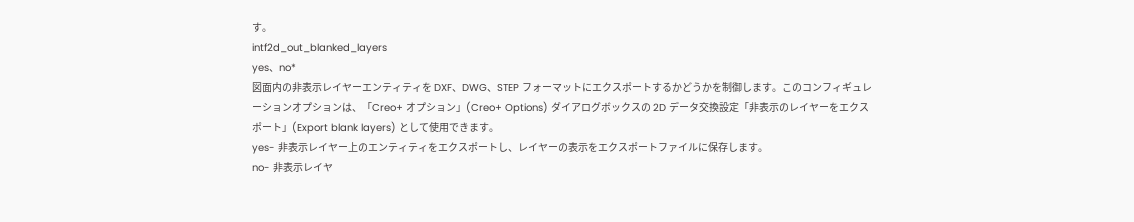す。
intf2d_out_blanked_layers
yes、no*
図面内の非表示レイヤーエンティティを DXF、DWG、STEP フォーマットにエクスポートするかどうかを制御します。このコンフィギュレーションオプションは、「Creo+ オプション」(Creo+ Options) ダイアログボックスの 2D データ交換設定「非表示のレイヤーをエクスポート」(Export blank layers) として使用できます。
yes- 非表示レイヤー上のエンティティをエクスポートし、レイヤーの表示をエクスポートファイルに保存します。
no- 非表示レイヤ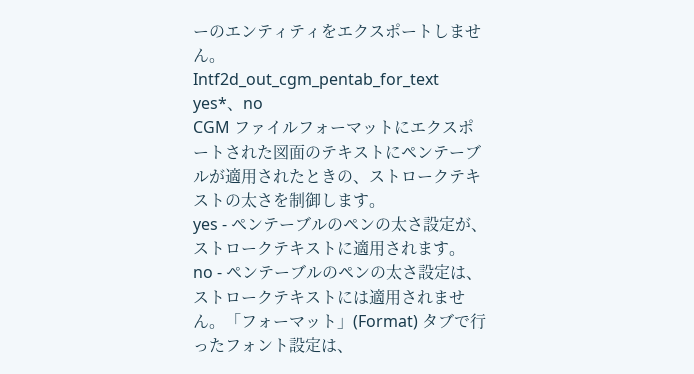ーのエンティティをエクスポートしません。
Intf2d_out_cgm_pentab_for_text
yes*、no
CGM ファイルフォーマットにエクスポートされた図面のテキストにペンテーブルが適用されたときの、ストロークテキストの太さを制御します。
yes - ペンテーブルのペンの太さ設定が、ストロークテキストに適用されます。
no - ペンテーブルのペンの太さ設定は、ストロークテキストには適用されません。「フォーマット」(Format) タブで行ったフォント設定は、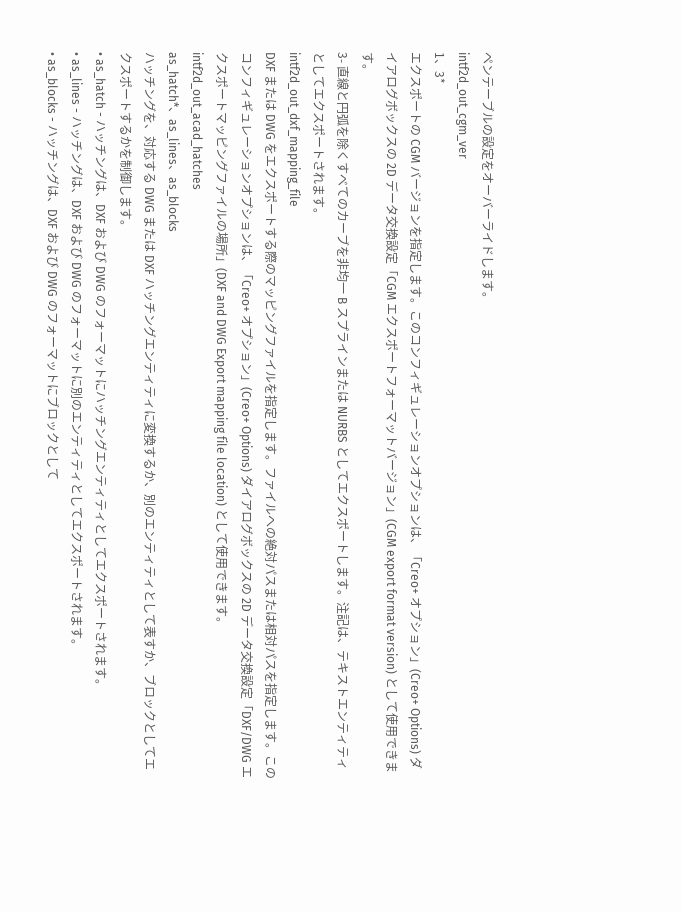ペンテーブルの設定をオーバーライドします。
intf2d_out_cgm_ver
1、3*
エクスポートの CGM バージョンを指定します。このコンフィギュレーションオプションは、「Creo+ オプション」(Creo+ Options) ダイアログボックスの 2D データ交換設定「CGM エクスポートフォーマットバージョン」(CGM export format version) として使用できます。
3- 直線と円弧を除くすべてのカーブを非均一 B スプラインまたは NURBS としてエクスポートします。注記は、テキストエンティティとしてエクスポートされます。
intf2d_out_dxf_mapping_file
DXF または DWG をエクスポートする際のマッピングファイルを指定します。ファイルへの絶対パスまたは相対パスを指定します。このコンフィギュレーションオプションは、「Creo+ オプション」(Creo+ Options) ダイアログボックスの 2D データ交換設定「DXF/DWG エクスポートマッピングファイルの場所」(DXF and DWG Export mapping file location) として使用できます。
intf2d_out_acad_hatches
as_hatch*、as_lines、as_blocks
ハッチングを、対応する DWG または DXF ハッチングエンティティに変換するか、別のエンティティとして表すか、ブロックとしてエクスポートするかを制御します。
• as_hatch - ハッチングは、DXF および DWG のフォーマットにハッチングエンティティとしてエクスポートされます。
• as_lines - ハッチングは、DXF および DWG のフォーマットに別のエンティティとしてエクスポートされます。
• as_blocks - ハッチングは、DXF および DWG のフォーマットにブロックとして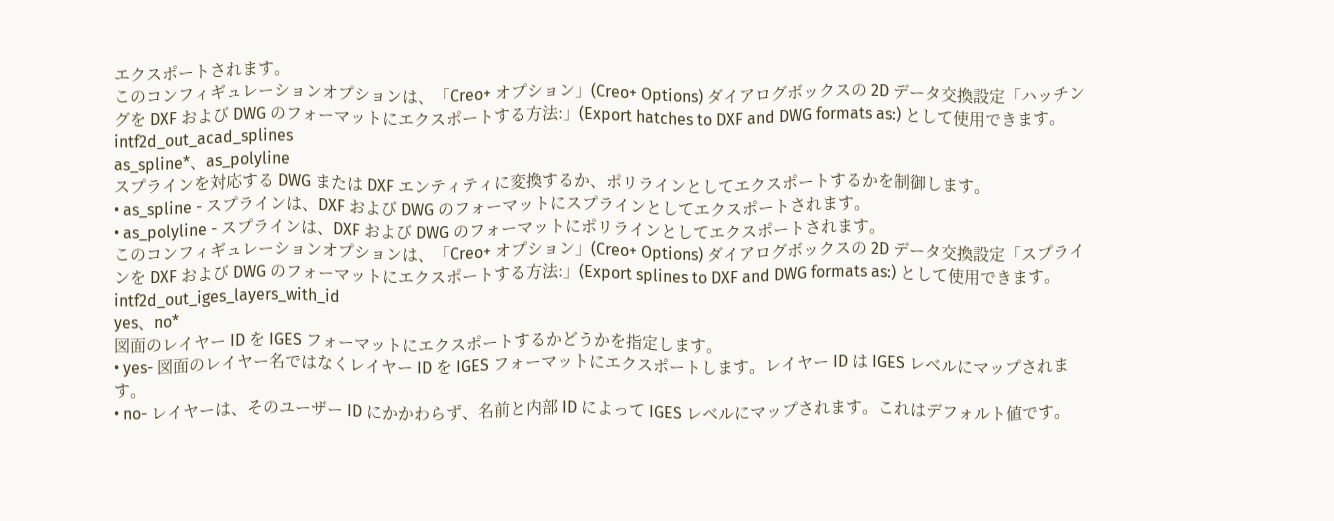エクスポートされます。
このコンフィギュレーションオプションは、「Creo+ オプション」(Creo+ Options) ダイアログボックスの 2D データ交換設定「ハッチングを DXF および DWG のフォーマットにエクスポートする方法:」(Export hatches to DXF and DWG formats as:) として使用できます。
intf2d_out_acad_splines
as_spline*、as_polyline
スプラインを対応する DWG または DXF エンティティに変換するか、ポリラインとしてエクスポートするかを制御します。
• as_spline - スプラインは、DXF および DWG のフォーマットにスプラインとしてエクスポートされます。
• as_polyline - スプラインは、DXF および DWG のフォーマットにポリラインとしてエクスポートされます。
このコンフィギュレーションオプションは、「Creo+ オプション」(Creo+ Options) ダイアログボックスの 2D データ交換設定「スプラインを DXF および DWG のフォーマットにエクスポートする方法:」(Export splines to DXF and DWG formats as:) として使用できます。
intf2d_out_iges_layers_with_id
yes、no*
図面のレイヤー ID を IGES フォーマットにエクスポートするかどうかを指定します。
• yes- 図面のレイヤー名ではなくレイヤー ID を IGES フォーマットにエクスポートします。レイヤー ID は IGES レベルにマップされます。
• no- レイヤーは、そのユーザー ID にかかわらず、名前と内部 ID によって IGES レベルにマップされます。これはデフォルト値です。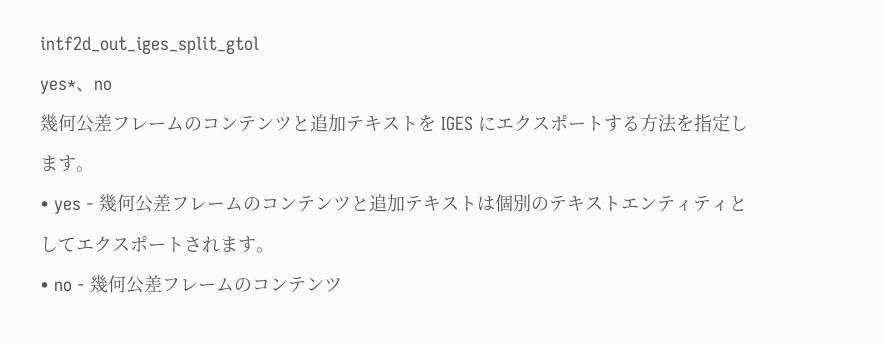intf2d_out_iges_split_gtol
yes*、no
幾何公差フレームのコンテンツと追加テキストを IGES にエクスポートする方法を指定します。
• yes - 幾何公差フレームのコンテンツと追加テキストは個別のテキストエンティティとしてエクスポートされます。
• no - 幾何公差フレームのコンテンツ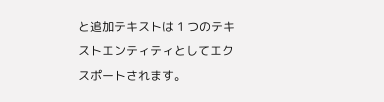と追加テキストは 1 つのテキストエンティティとしてエクスポートされます。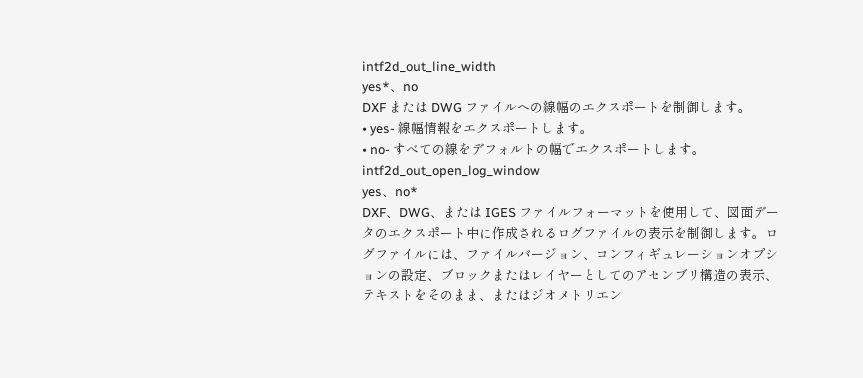intf2d_out_line_width
yes*、no
DXF または DWG ファイルへの線幅のエクスポートを制御します。
• yes- 線幅情報をエクスポートします。
• no- すべての線をデフォルトの幅でエクスポートします。
intf2d_out_open_log_window
yes、no*
DXF、DWG、または IGES ファイルフォーマットを使用して、図面データのエクスポート中に作成されるログファイルの表示を制御します。ログファイルには、ファイルバージョン、コンフィギュレーションオプションの設定、ブロックまたはレイヤーとしてのアセンブリ構造の表示、テキストをそのまま、またはジオメトリエン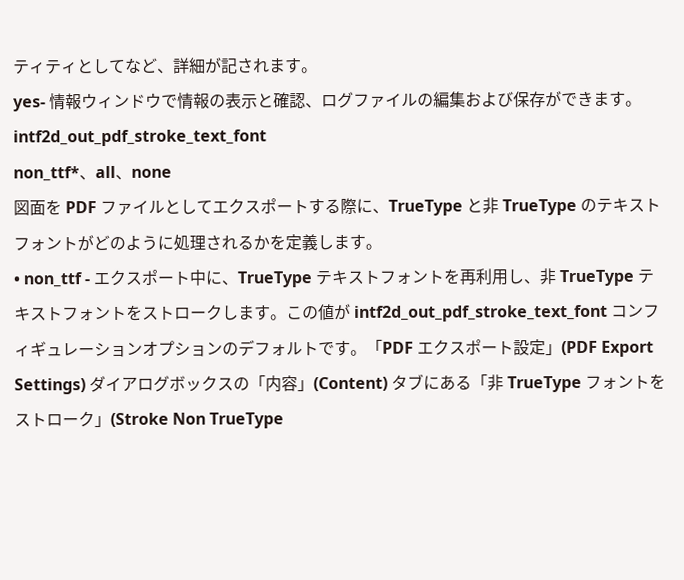ティティとしてなど、詳細が記されます。
yes- 情報ウィンドウで情報の表示と確認、ログファイルの編集および保存ができます。
intf2d_out_pdf_stroke_text_font
non_ttf*、all、none
図面を PDF ファイルとしてエクスポートする際に、TrueType と非 TrueType のテキストフォントがどのように処理されるかを定義します。
• non_ttf - エクスポート中に、TrueType テキストフォントを再利用し、非 TrueType テキストフォントをストロークします。この値が intf2d_out_pdf_stroke_text_font コンフィギュレーションオプションのデフォルトです。「PDF エクスポート設定」(PDF Export Settings) ダイアログボックスの「内容」(Content) タブにある「非 TrueType フォントをストローク」(Stroke Non TrueType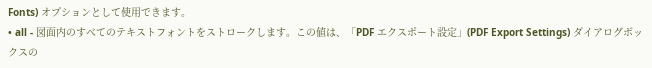Fonts) オプションとして使用できます。
• all - 図面内のすべてのテキストフォントをストロークします。この値は、「PDF エクスポート設定」(PDF Export Settings) ダイアログボックスの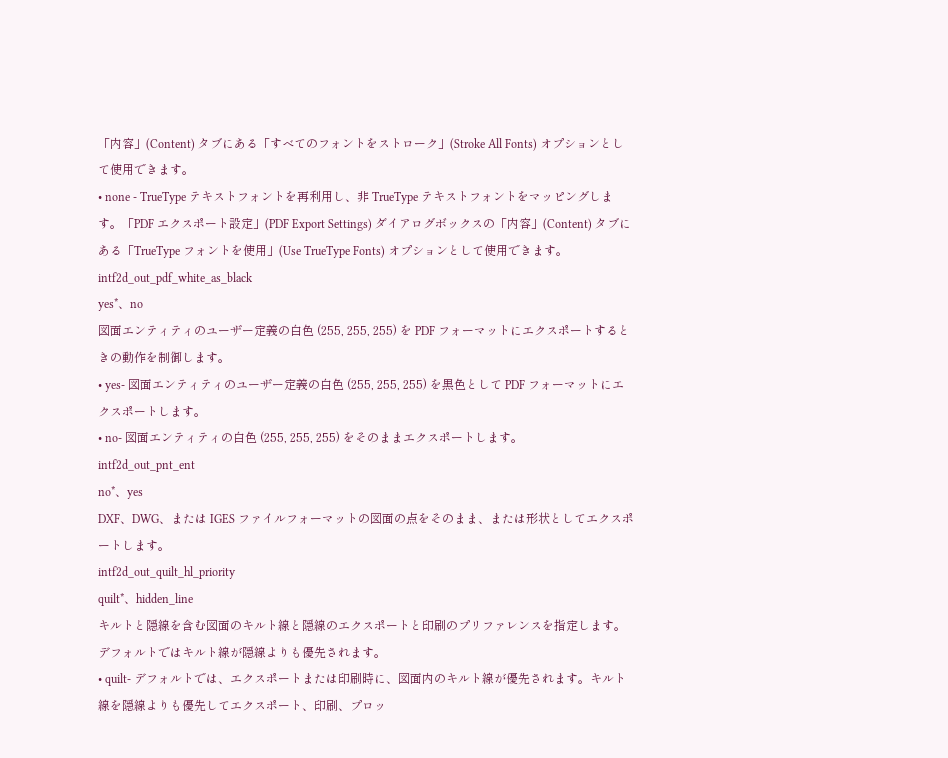「内容」(Content) タブにある「すべてのフォントをストローク」(Stroke All Fonts) オプションとして使用できます。
• none - TrueType テキストフォントを再利用し、非 TrueType テキストフォントをマッピングします。「PDF エクスポート設定」(PDF Export Settings) ダイアログボックスの「内容」(Content) タブにある「TrueType フォントを使用」(Use TrueType Fonts) オプションとして使用できます。
intf2d_out_pdf_white_as_black
yes*、no
図面エンティティのユーザー定義の白色 (255, 255, 255) を PDF フォーマットにエクスポートするときの動作を制御します。
• yes- 図面エンティティのユーザー定義の白色 (255, 255, 255) を黒色として PDF フォーマットにエクスポートします。
• no- 図面エンティティの白色 (255, 255, 255) をそのままエクスポートします。
intf2d_out_pnt_ent
no*、yes
DXF、DWG、または IGES ファイルフォーマットの図面の点をそのまま、または形状としてエクスポートします。
intf2d_out_quilt_hl_priority
quilt*、hidden_line
キルトと隠線を含む図面のキルト線と隠線のエクスポートと印刷のプリファレンスを指定します。デフォルトではキルト線が隠線よりも優先されます。
• quilt- デフォルトでは、エクスポートまたは印刷時に、図面内のキルト線が優先されます。キルト線を隠線よりも優先してエクスポート、印刷、プロッ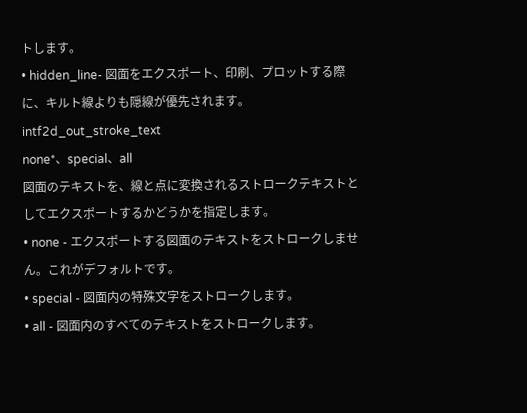トします。
• hidden_line- 図面をエクスポート、印刷、プロットする際に、キルト線よりも隠線が優先されます。
intf2d_out_stroke_text
none*、special、all
図面のテキストを、線と点に変換されるストロークテキストとしてエクスポートするかどうかを指定します。
• none - エクスポートする図面のテキストをストロークしません。これがデフォルトです。
• special - 図面内の特殊文字をストロークします。
• all - 図面内のすべてのテキストをストロークします。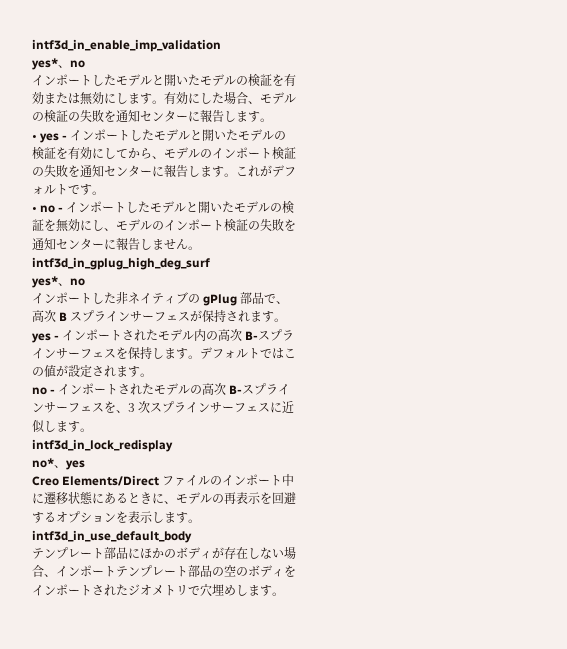intf3d_in_enable_imp_validation
yes*、no
インポートしたモデルと開いたモデルの検証を有効または無効にします。有効にした場合、モデルの検証の失敗を通知センターに報告します。
• yes - インポートしたモデルと開いたモデルの検証を有効にしてから、モデルのインポート検証の失敗を通知センターに報告します。これがデフォルトです。
• no - インポートしたモデルと開いたモデルの検証を無効にし、モデルのインポート検証の失敗を通知センターに報告しません。
intf3d_in_gplug_high_deg_surf
yes*、no
インポートした非ネイティブの gPlug 部品で、高次 B スプラインサーフェスが保持されます。
yes - インポートされたモデル内の高次 B-スプラインサーフェスを保持します。デフォルトではこの値が設定されます。
no - インポートされたモデルの高次 B-スプラインサーフェスを、3 次スプラインサーフェスに近似します。
intf3d_in_lock_redisplay
no*、yes
Creo Elements/Direct ファイルのインポート中に遷移状態にあるときに、モデルの再表示を回避するオプションを表示します。
intf3d_in_use_default_body
テンプレート部品にほかのボディが存在しない場合、インポートテンプレート部品の空のボディをインポートされたジオメトリで穴埋めします。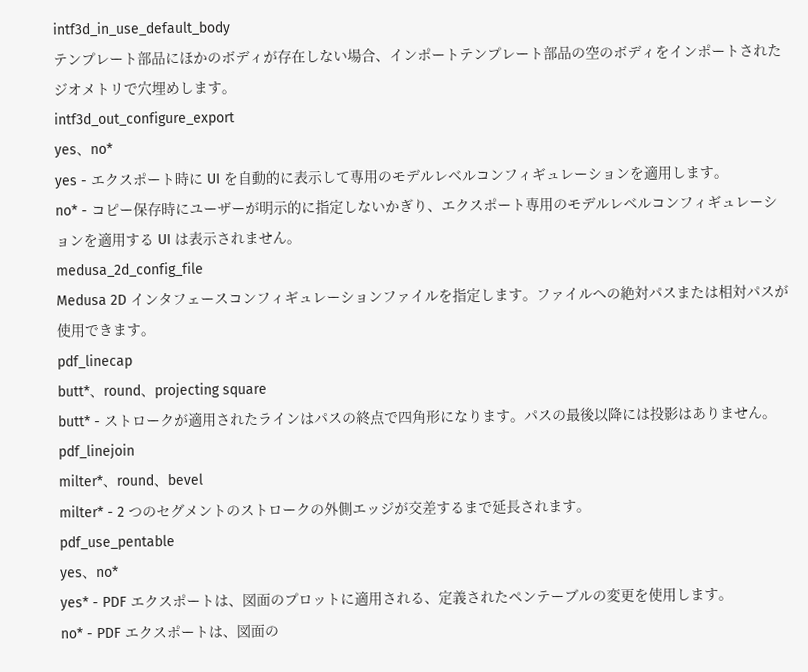intf3d_in_use_default_body
テンプレート部品にほかのボディが存在しない場合、インポートテンプレート部品の空のボディをインポートされたジオメトリで穴埋めします。
intf3d_out_configure_export
yes、no*
yes - エクスポート時に UI を自動的に表示して専用のモデルレベルコンフィギュレーションを適用します。
no* - コピー保存時にユーザーが明示的に指定しないかぎり、エクスポート専用のモデルレベルコンフィギュレーションを適用する UI は表示されません。
medusa_2d_config_file
Medusa 2D インタフェースコンフィギュレーションファイルを指定します。ファイルへの絶対パスまたは相対パスが使用できます。
pdf_linecap
butt*、round、projecting square
butt* - ストロークが適用されたラインはパスの終点で四角形になります。パスの最後以降には投影はありません。
pdf_linejoin
milter*、round、bevel
milter* - 2 つのセグメントのストロークの外側エッジが交差するまで延長されます。
pdf_use_pentable
yes、no*
yes* - PDF エクスポートは、図面のプロットに適用される、定義されたペンテーブルの変更を使用します。
no* - PDF エクスポートは、図面の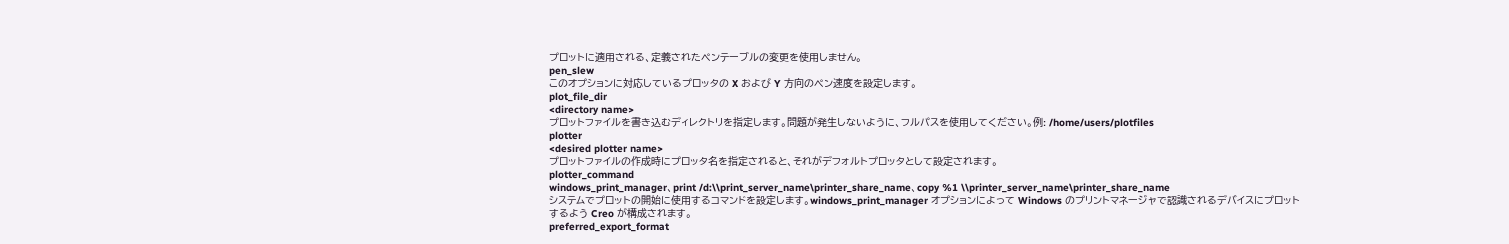プロットに適用される、定義されたペンテーブルの変更を使用しません。
pen_slew
このオプションに対応しているプロッタの X および Y 方向のペン速度を設定します。
plot_file_dir
<directory name>
プロットファイルを書き込むディレクトリを指定します。問題が発生しないように、フルパスを使用してください。例: /home/users/plotfiles
plotter
<desired plotter name>
プロットファイルの作成時にプロッタ名を指定されると、それがデフォルトプロッタとして設定されます。
plotter_command
windows_print_manager、print /d:\\print_server_name\printer_share_name、copy %1 \\printer_server_name\printer_share_name
システムでプロットの開始に使用するコマンドを設定します。windows_print_manager オプションによって Windows のプリントマネージャで認識されるデバイスにプロットするよう Creo が構成されます。
preferred_export_format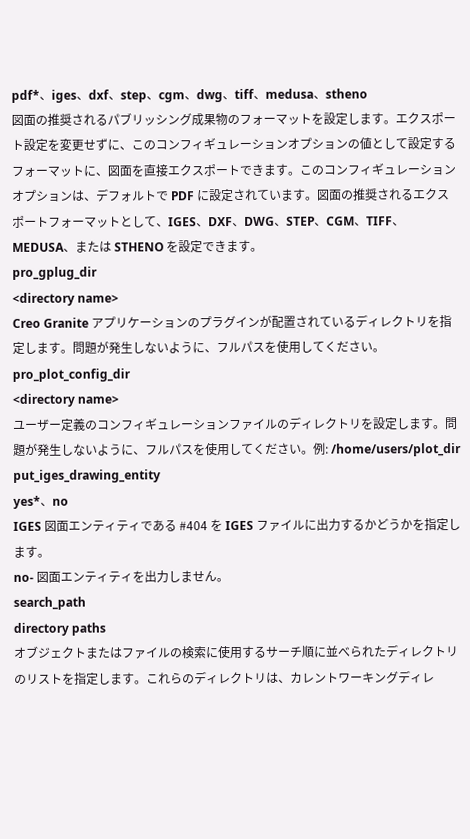pdf*、iges、dxf、step、cgm、dwg、tiff、medusa、stheno
図面の推奨されるパブリッシング成果物のフォーマットを設定します。エクスポート設定を変更せずに、このコンフィギュレーションオプションの値として設定するフォーマットに、図面を直接エクスポートできます。このコンフィギュレーションオプションは、デフォルトで PDF に設定されています。図面の推奨されるエクスポートフォーマットとして、IGES、DXF、DWG、STEP、CGM、TIFF、MEDUSA、または STHENO を設定できます。
pro_gplug_dir
<directory name>
Creo Granite アプリケーションのプラグインが配置されているディレクトリを指定します。問題が発生しないように、フルパスを使用してください。
pro_plot_config_dir
<directory name>
ユーザー定義のコンフィギュレーションファイルのディレクトリを設定します。問題が発生しないように、フルパスを使用してください。例: /home/users/plot_dir
put_iges_drawing_entity
yes*、no
IGES 図面エンティティである #404 を IGES ファイルに出力するかどうかを指定します。
no- 図面エンティティを出力しません。
search_path
directory paths
オブジェクトまたはファイルの検索に使用するサーチ順に並べられたディレクトリのリストを指定します。これらのディレクトリは、カレントワーキングディレ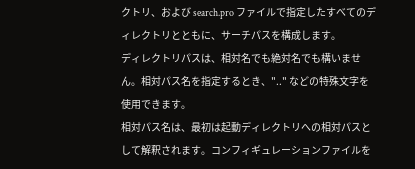クトリ、および search.pro ファイルで指定したすべてのディレクトリとともに、サーチパスを構成します。
ディレクトリパスは、相対名でも絶対名でも構いません。相対パス名を指定するとき、".." などの特殊文字を使用できます。
相対パス名は、最初は起動ディレクトリへの相対パスとして解釈されます。コンフィギュレーションファイルを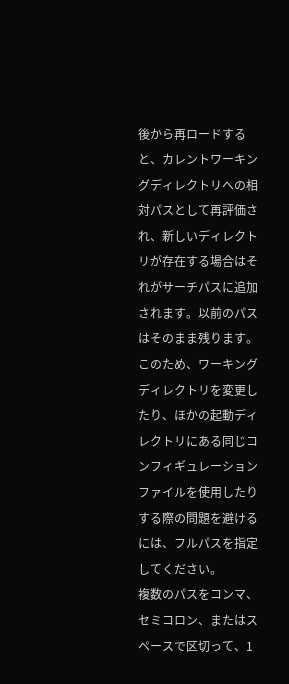後から再ロードすると、カレントワーキングディレクトリへの相対パスとして再評価され、新しいディレクトリが存在する場合はそれがサーチパスに追加されます。以前のパスはそのまま残ります。このため、ワーキングディレクトリを変更したり、ほかの起動ディレクトリにある同じコンフィギュレーションファイルを使用したりする際の問題を避けるには、フルパスを指定してください。
複数のパスをコンマ、セミコロン、またはスペースで区切って、1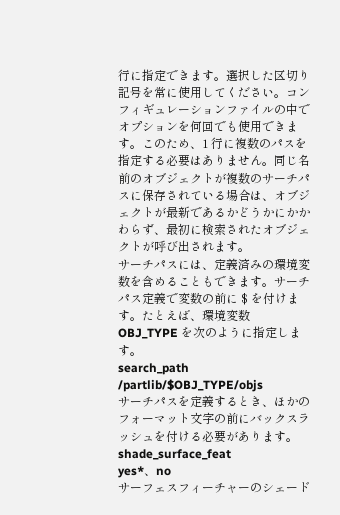行に指定できます。選択した区切り記号を常に使用してください。コンフィギュレーションファイルの中でオプションを何回でも使用できます。このため、1 行に複数のパスを指定する必要はありません。同じ名前のオブジェクトが複数のサーチパスに保存されている場合は、オブジェクトが最新であるかどうかにかかわらず、最初に検索されたオブジェクトが呼び出されます。
サーチパスには、定義済みの環境変数を含めることもできます。サーチパス定義で変数の前に $ を付けます。たとえば、環境変数 OBJ_TYPE を次のように指定します。
search_path /partlib/$OBJ_TYPE/objs
サーチパスを定義するとき、ほかのフォーマット文字の前にバックスラッシュを付ける必要があります。
shade_surface_feat
yes*、no
サーフェスフィーチャーのシェード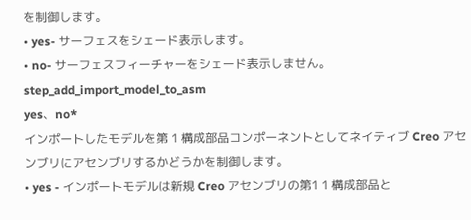を制御します。
• yes- サーフェスをシェード表示します。
• no- サーフェスフィーチャーをシェード表示しません。
step_add_import_model_to_asm
yes、no*
インポートしたモデルを第 1 構成部品コンポーネントとしてネイティブ Creo アセンブリにアセンブリするかどうかを制御します。
• yes - インポートモデルは新規 Creo アセンブリの第1 1 構成部品と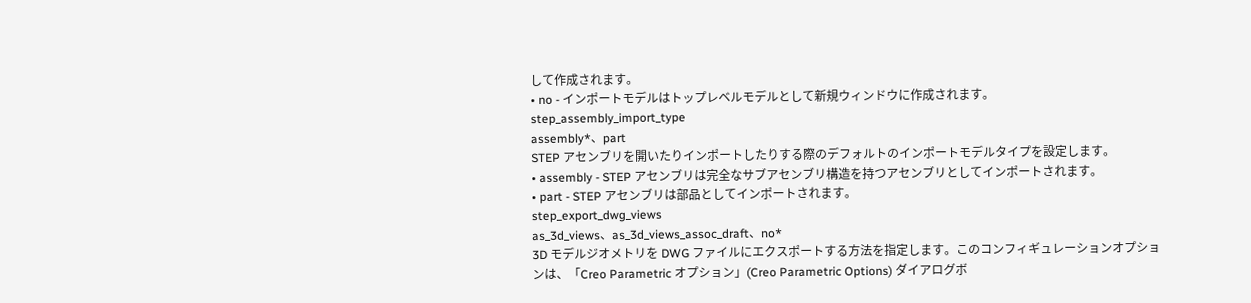して作成されます。
• no - インポートモデルはトップレベルモデルとして新規ウィンドウに作成されます。
step_assembly_import_type
assembly*、part
STEP アセンブリを開いたりインポートしたりする際のデフォルトのインポートモデルタイプを設定します。
• assembly - STEP アセンブリは完全なサブアセンブリ構造を持つアセンブリとしてインポートされます。
• part - STEP アセンブリは部品としてインポートされます。
step_export_dwg_views
as_3d_views、as_3d_views_assoc_draft、no*
3D モデルジオメトリを DWG ファイルにエクスポートする方法を指定します。このコンフィギュレーションオプションは、「Creo Parametric オプション」(Creo Parametric Options) ダイアログボ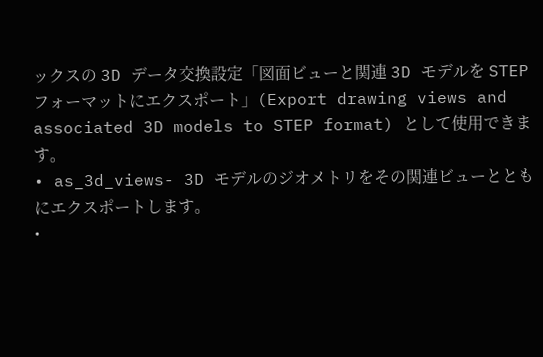ックスの 3D データ交換設定「図面ビューと関連 3D モデルを STEP フォーマットにエクスポート」(Export drawing views and associated 3D models to STEP format) として使用できます。
• as_3d_views- 3D モデルのジオメトリをその関連ビューとともにエクスポートします。
•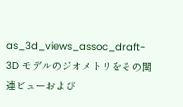as_3d_views_assoc_draft- 3D モデルのジオメトリをその関連ビューおよび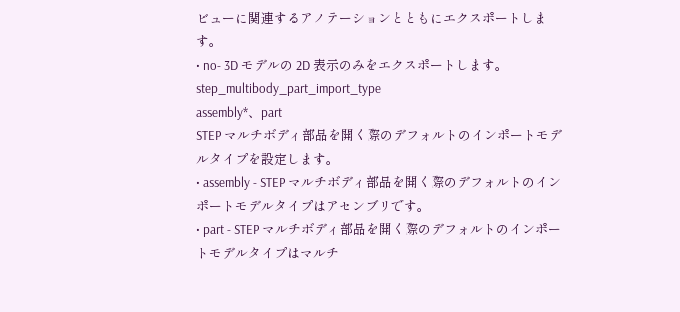ビューに関連するアノテーションとともにエクスポートします。
• no- 3D モデルの 2D 表示のみをエクスポートします。
step_multibody_part_import_type
assembly*、part
STEP マルチボディ部品を開く際のデフォルトのインポートモデルタイプを設定します。
• assembly - STEP マルチボディ部品を開く際のデフォルトのインポートモデルタイプはアセンブリです。
• part - STEP マルチボディ部品を開く際のデフォルトのインポートモデルタイプはマルチ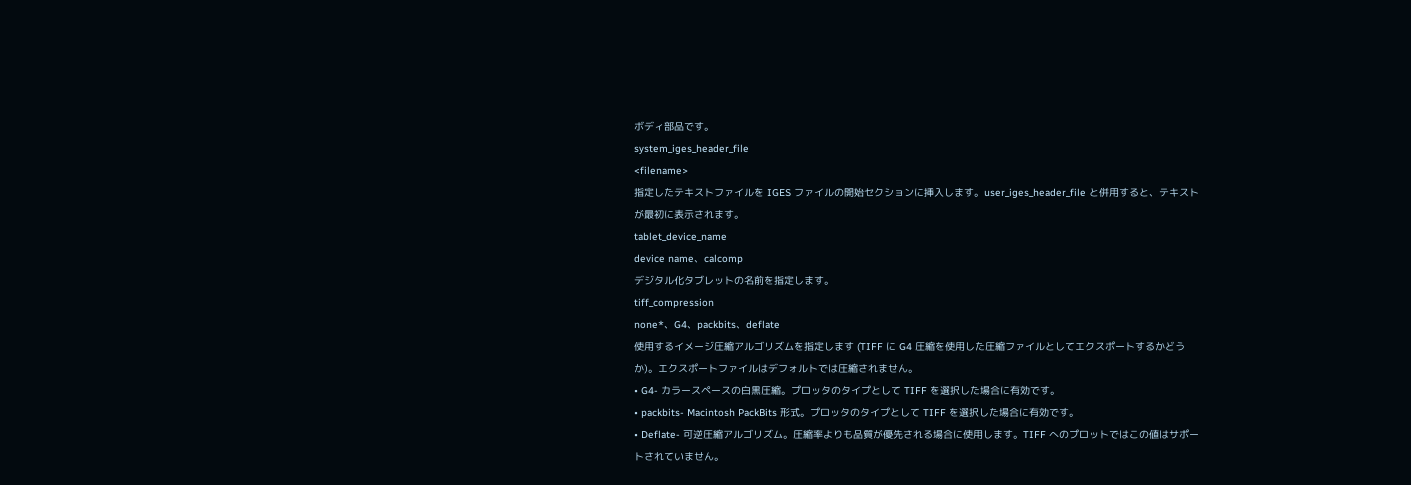ボディ部品です。
system_iges_header_file
<filename>
指定したテキストファイルを IGES ファイルの開始セクションに挿入します。user_iges_header_file と併用すると、テキストが最初に表示されます。
tablet_device_name
device name、calcomp
デジタル化タブレットの名前を指定します。
tiff_compression
none*、G4、packbits、deflate
使用するイメージ圧縮アルゴリズムを指定します (TIFF に G4 圧縮を使用した圧縮ファイルとしてエクスポートするかどうか)。エクスポートファイルはデフォルトでは圧縮されません。
• G4- カラースペースの白黒圧縮。プロッタのタイプとして TIFF を選択した場合に有効です。
• packbits- Macintosh PackBits 形式。プロッタのタイプとして TIFF を選択した場合に有効です。
• Deflate- 可逆圧縮アルゴリズム。圧縮率よりも品質が優先される場合に使用します。TIFF へのプロットではこの値はサポートされていません。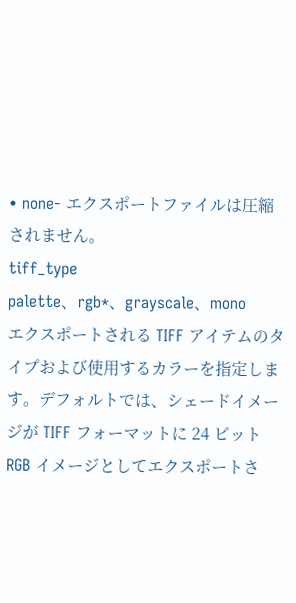• none- エクスポートファイルは圧縮されません。
tiff_type
palette、rgb*、grayscale、mono
エクスポートされる TIFF アイテムのタイプおよび使用するカラーを指定します。デフォルトでは、シェードイメージが TIFF フォーマットに 24 ビット RGB イメージとしてエクスポートさ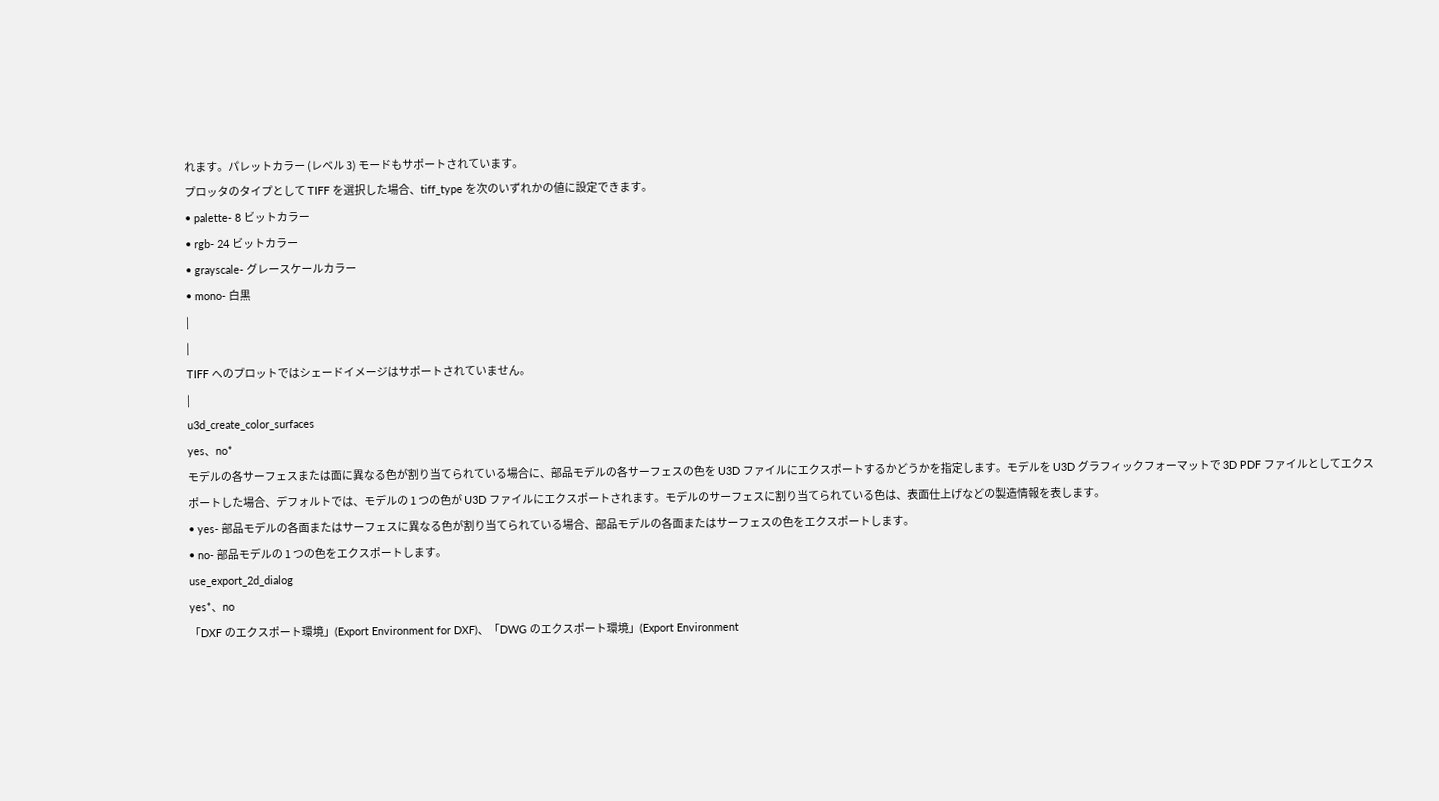れます。パレットカラー (レベル 3) モードもサポートされています。
プロッタのタイプとして TIFF を選択した場合、tiff_type を次のいずれかの値に設定できます。
• palette- 8 ビットカラー
• rgb- 24 ビットカラー
• grayscale- グレースケールカラー
• mono- 白黒
|
|
TIFF へのプロットではシェードイメージはサポートされていません。
|
u3d_create_color_surfaces
yes、no*
モデルの各サーフェスまたは面に異なる色が割り当てられている場合に、部品モデルの各サーフェスの色を U3D ファイルにエクスポートするかどうかを指定します。モデルを U3D グラフィックフォーマットで 3D PDF ファイルとしてエクスポートした場合、デフォルトでは、モデルの 1 つの色が U3D ファイルにエクスポートされます。モデルのサーフェスに割り当てられている色は、表面仕上げなどの製造情報を表します。
• yes- 部品モデルの各面またはサーフェスに異なる色が割り当てられている場合、部品モデルの各面またはサーフェスの色をエクスポートします。
• no- 部品モデルの 1 つの色をエクスポートします。
use_export_2d_dialog
yes*、no
「DXF のエクスポート環境」(Export Environment for DXF)、「DWG のエクスポート環境」(Export Environment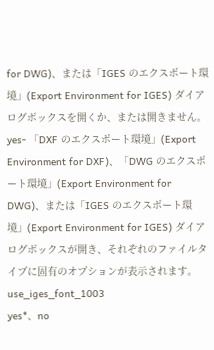for DWG)、または「IGES のエクスポート環境」(Export Environment for IGES) ダイアログボックスを開くか、または開きません。
yes- 「DXF のエクスポート環境」(Export Environment for DXF)、「DWG のエクスポート環境」(Export Environment for DWG)、または「IGES のエクスポート環境」(Export Environment for IGES) ダイアログボックスが開き、それぞれのファイルタイプに固有のオプションが表示されます。
use_iges_font_1003
yes*、no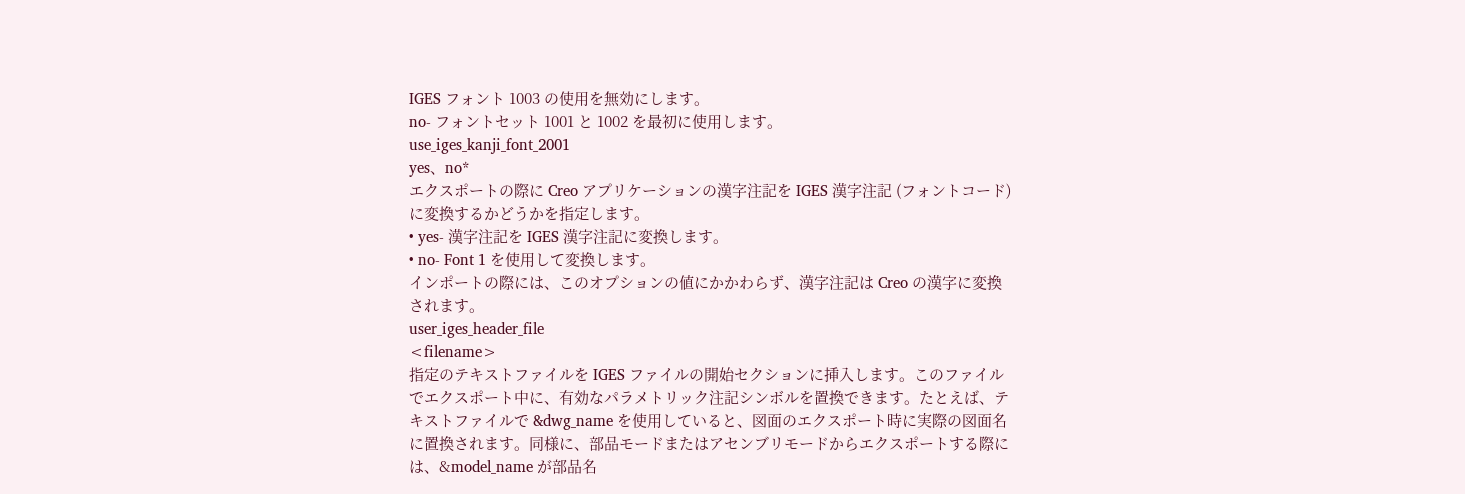IGES フォント 1003 の使用を無効にします。
no- フォントセット 1001 と 1002 を最初に使用します。
use_iges_kanji_font_2001
yes、no*
エクスポートの際に Creo アプリケーションの漢字注記を IGES 漢字注記 (フォントコード) に変換するかどうかを指定します。
• yes- 漢字注記を IGES 漢字注記に変換します。
• no- Font 1 を使用して変換します。
インポートの際には、このオプションの値にかかわらず、漢字注記は Creo の漢字に変換されます。
user_iges_header_file
<filename>
指定のテキストファイルを IGES ファイルの開始セクションに挿入します。このファイルでエクスポート中に、有効なパラメトリック注記シンボルを置換できます。たとえば、テキストファイルで &dwg_name を使用していると、図面のエクスポート時に実際の図面名に置換されます。同様に、部品モードまたはアセンブリモードからエクスポートする際には、&model_name が部品名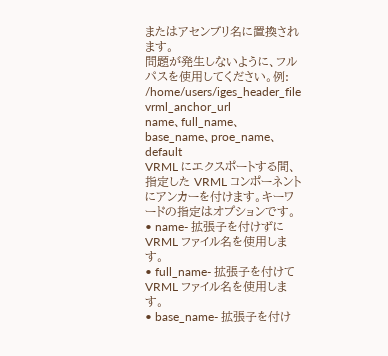またはアセンブリ名に置換されます。
問題が発生しないように、フルパスを使用してください。例: /home/users/iges_header_file
vrml_anchor_url
name、full_name、base_name、proe_name、default
VRML にエクスポートする間、指定した VRML コンポーネントにアンカーを付けます。キーワードの指定はオプションです。
• name- 拡張子を付けずに VRML ファイル名を使用します。
• full_name- 拡張子を付けて VRML ファイル名を使用します。
• base_name- 拡張子を付け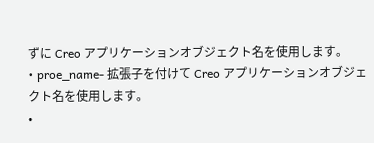ずに Creo アプリケーションオブジェクト名を使用します。
• proe_name- 拡張子を付けて Creo アプリケーションオブジェクト名を使用します。
•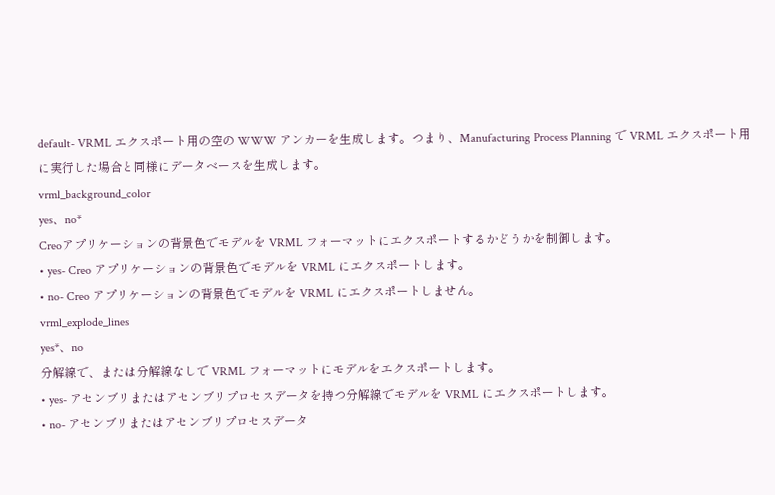default- VRML エクスポート用の空の WWW アンカーを生成します。つまり、Manufacturing Process Planning で VRML エクスポート用に実行した場合と同様にデータベースを生成します。
vrml_background_color
yes、no*
Creoアプリケーションの背景色でモデルを VRML フォーマットにエクスポートするかどうかを制御します。
• yes- Creo アプリケーションの背景色でモデルを VRML にエクスポートします。
• no- Creo アプリケーションの背景色でモデルを VRML にエクスポートしません。
vrml_explode_lines
yes*、no
分解線で、または分解線なしで VRML フォーマットにモデルをエクスポートします。
• yes- アセンブリまたはアセンブリプロセスデータを持つ分解線でモデルを VRML にエクスポートします。
• no- アセンブリまたはアセンブリプロセスデータ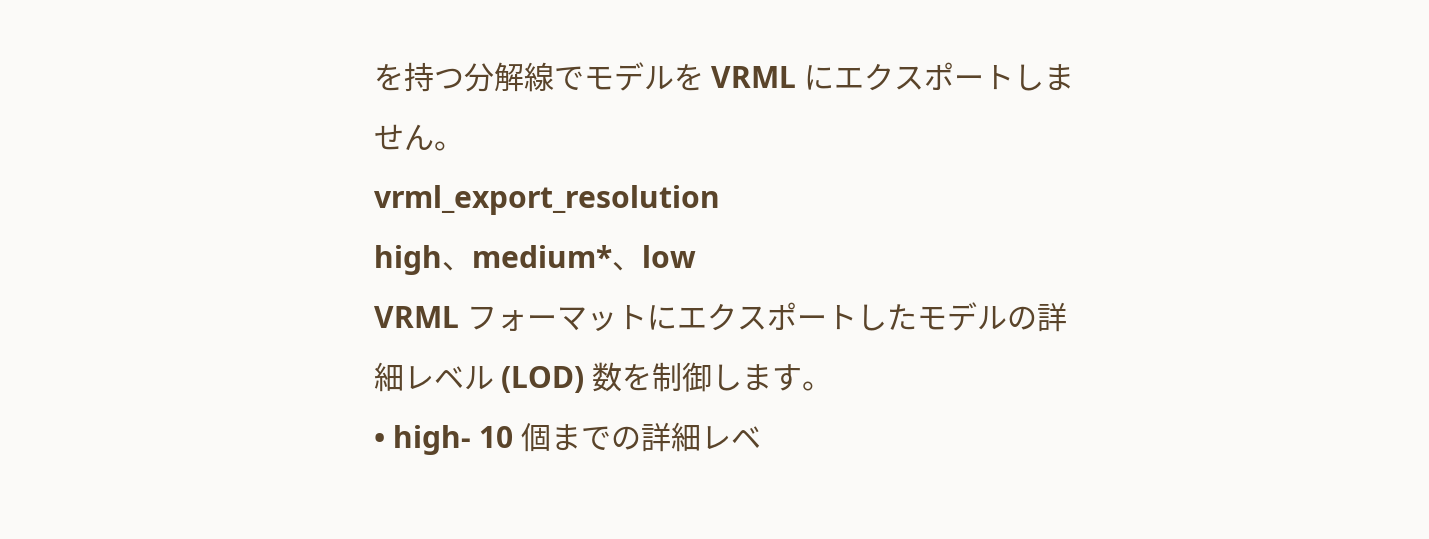を持つ分解線でモデルを VRML にエクスポートしません。
vrml_export_resolution
high、medium*、low
VRML フォーマットにエクスポートしたモデルの詳細レベル (LOD) 数を制御します。
• high- 10 個までの詳細レベ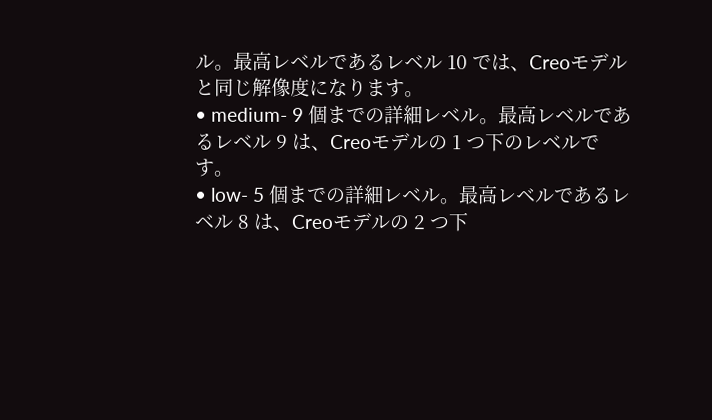ル。最高レベルであるレベル 10 では、Creoモデルと同じ解像度になります。
• medium- 9 個までの詳細レベル。最高レベルであるレベル 9 は、Creoモデルの 1 つ下のレベルです。
• low- 5 個までの詳細レベル。最高レベルであるレベル 8 は、Creoモデルの 2 つ下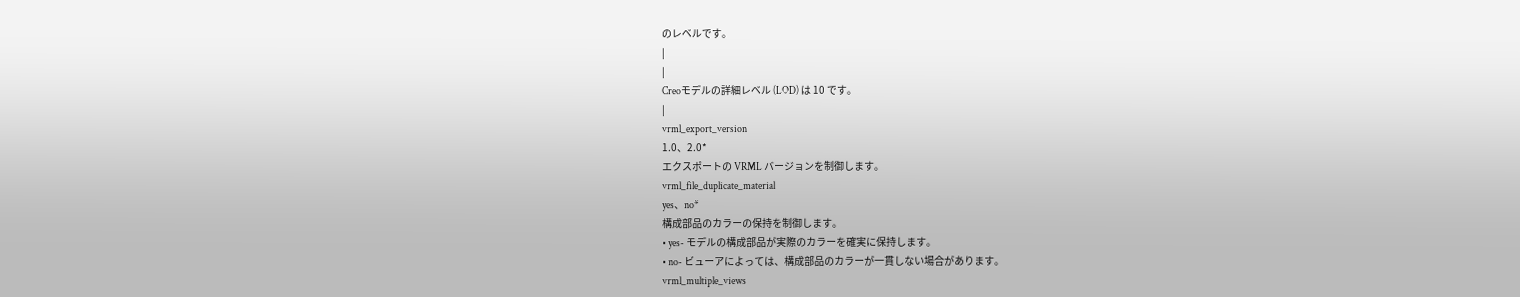のレベルです。
|
|
Creoモデルの詳細レベル (LOD) は 10 です。
|
vrml_export_version
1.0、2.0*
エクスポートの VRML バージョンを制御します。
vrml_file_duplicate_material
yes、no*
構成部品のカラーの保持を制御します。
• yes- モデルの構成部品が実際のカラーを確実に保持します。
• no- ビューアによっては、構成部品のカラーが一貫しない場合があります。
vrml_multiple_views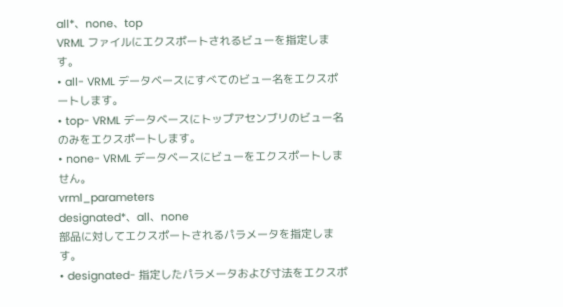all*、none、top
VRML ファイルにエクスポートされるビューを指定します。
• all- VRML データベースにすべてのビュー名をエクスポートします。
• top- VRML データベースにトップアセンブリのビュー名のみをエクスポートします。
• none- VRML データベースにビューをエクスポートしません。
vrml_parameters
designated*、all、none
部品に対してエクスポートされるパラメータを指定します。
• designated- 指定したパラメータおよび寸法をエクスポ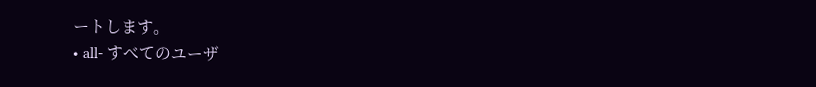ートします。
• all- すべてのユーザ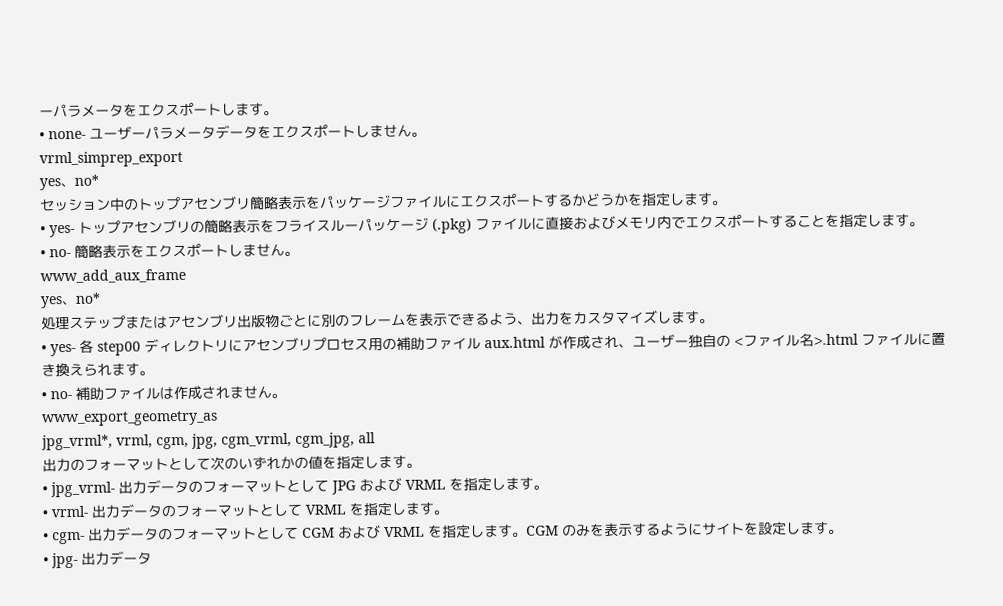ーパラメータをエクスポートします。
• none- ユーザーパラメータデータをエクスポートしません。
vrml_simprep_export
yes、no*
セッション中のトップアセンブリ簡略表示をパッケージファイルにエクスポートするかどうかを指定します。
• yes- トップアセンブリの簡略表示をフライスルーパッケージ (.pkg) ファイルに直接およびメモリ内でエクスポートすることを指定します。
• no- 簡略表示をエクスポートしません。
www_add_aux_frame
yes、no*
処理ステップまたはアセンブリ出版物ごとに別のフレームを表示できるよう、出力をカスタマイズします。
• yes- 各 step00 ディレクトリにアセンブリプロセス用の補助ファイル aux.html が作成され、ユーザー独自の <ファイル名>.html ファイルに置き換えられます。
• no- 補助ファイルは作成されません。
www_export_geometry_as
jpg_vrml*, vrml, cgm, jpg, cgm_vrml, cgm_jpg, all
出力のフォーマットとして次のいずれかの値を指定します。
• jpg_vrml- 出力データのフォーマットとして JPG および VRML を指定します。
• vrml- 出力データのフォーマットとして VRML を指定します。
• cgm- 出力データのフォーマットとして CGM および VRML を指定します。CGM のみを表示するようにサイトを設定します。
• jpg- 出力データ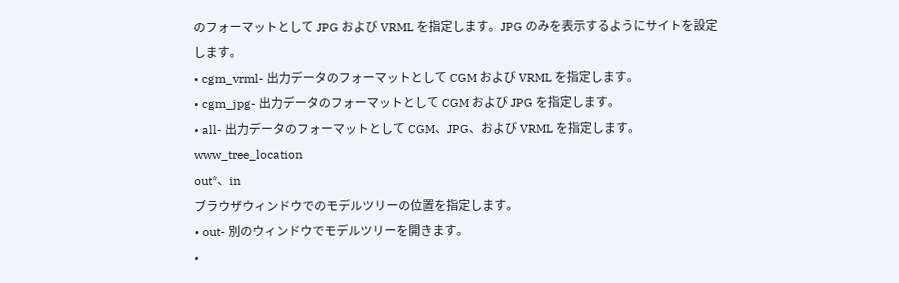のフォーマットとして JPG および VRML を指定します。JPG のみを表示するようにサイトを設定します。
• cgm_vrml- 出力データのフォーマットとして CGM および VRML を指定します。
• cgm_jpg- 出力データのフォーマットとして CGM および JPG を指定します。
• all- 出力データのフォーマットとして CGM、JPG、および VRML を指定します。
www_tree_location
out*、in
ブラウザウィンドウでのモデルツリーの位置を指定します。
• out- 別のウィンドウでモデルツリーを開きます。
•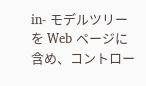in- モデルツリーを Web ページに含め、コントロー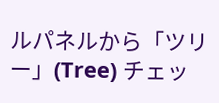ルパネルから「ツリー」(Tree) チェッ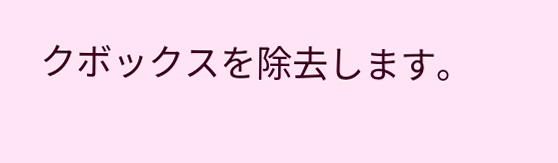クボックスを除去します。